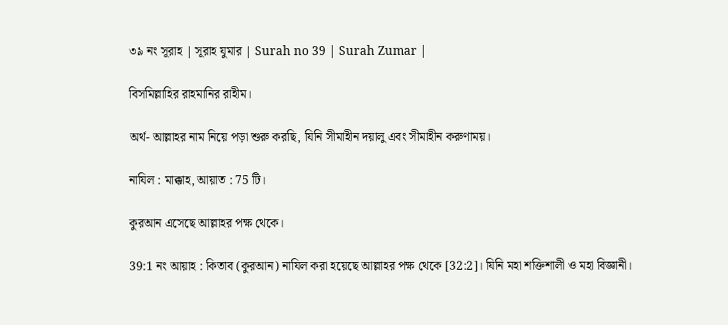৩৯ নং সূরাহ | সূরাহ যুমার | Surah no 39 | Surah Zumar |

বিসমিল্লাহির রাহমানির রাহীম।

অর্থ- আল্লাহর নাম নিয়ে পড়া শুরু করছি, যিনি সীমাহীন দয়ালু এবং সীমাহীন করুণাময়।

নাযিল : মাক্কাহ, আয়াত : 75 টি।

কুরআন এসেছে আল্লাহর পক্ষ থেকে।

39:1 নং আয়াহ : কিতাব (কুরআন) নাযিল করা হয়েছে আল্লাহর পক্ষ থেকে [32:2]। যিনি মহা শক্তিশালী ও মহা বিজ্ঞানী।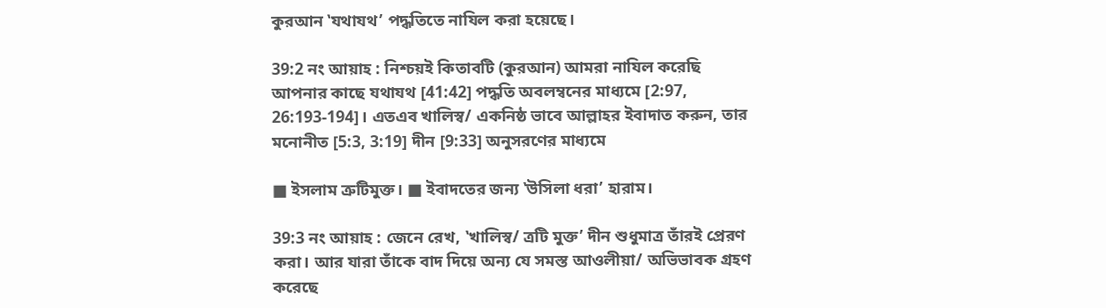কুরআন ‛যথাযথ’ পদ্ধতি‌তে নাযিল করা হয়েছে।

39:2 নং আয়াহ : নিশ্চয়ই কিতাবটি (কুরআন) আমরা নাযিল করেছি আপনার কাছে যথাযথ [41:42] পদ্ধতি অবলম্বনের মাধ্যমে [2:97, 26:193-194]। এত‌এব খালিস্ব/ একনিষ্ঠ ভাবে আল্লাহর ইবাদাত করুন, তার মনোনীত [5:3, 3:19] দীন [9:33] অনুসরণের মাধ্যমে

■ ইসলাম ত্রুটিমুক্ত। ■ ইবাদতের জন্য ‛উসিলা ধরা’ হারাম।

39:3 নং আয়াহ : জেনে রেখ, ‛খালিস্ব/ ত্রটি মুক্ত’ দীন শুধুমাত্র তাঁর‌ই প্রেরণ করা। আর যারা তাঁকে বাদ দিয়ে অন‍্য যে সমস্ত আওলীয়া/ অভিভাবক গ্ৰহণ করেছে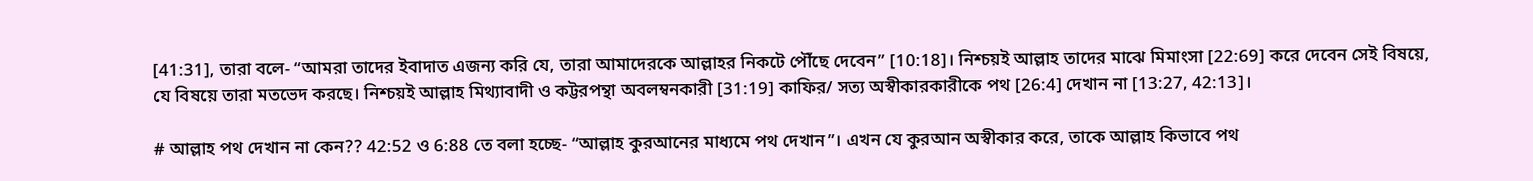[41:31], তারা বলে- “আমরা তাদের ইবাদাত এজন্য করি যে, তারা আমাদেরকে আল্লাহর নিকটে পৌঁছে দেবেন” [10:18]। নিশ্চয়ই আল্লাহ তাদের মাঝে মিমাংসা [22:69] করে দেবেন সেই বিষয়ে, যে বিষয়ে তারা মতভেদ করছে। নিশ্চয়ই আল্লাহ মিথ্যা‌বাদী ও কট্টরপন্থা অবলম্বন‌কারী [31:19] কাফির/ সত্য অস্বীকারকারীকে পথ [26:4] দেখান না [13:27, 42:13]।

# আল্লাহ পথ দেখান না কেন?? 42:52 ও 6:88 তে বলা হচ্ছে- “আল্লাহ কুরআনের মাধ্যমে পথ দেখান”। এখন যে কুরআন অস্বীকার করে, তাকে আল্লাহ কিভাবে পথ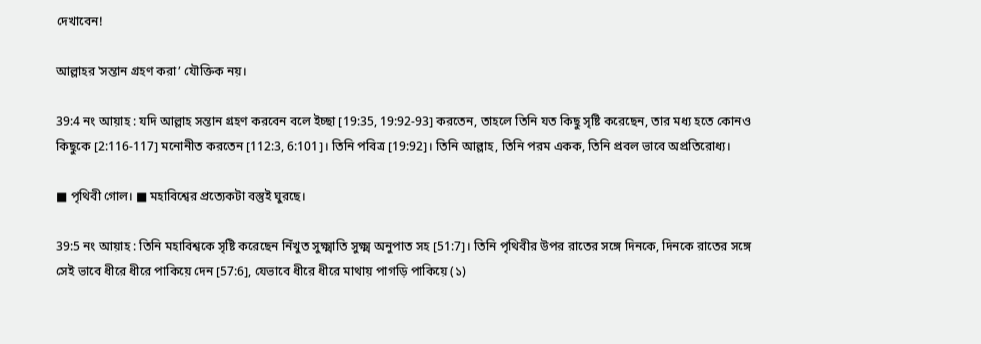দেখাবেন!

আল্লাহর ‛সন্তান গ্ৰহণ করা’ যৌক্তিক নয়।

39:4 নং আয়াহ : যদি আল্লাহ সন্তান গ্ৰহণ করবেন বলে ইচ্ছা [19:35, 19:92-93] করতেন, তাহলে তিনি যত কিছু সৃষ্টি করেছেন, তার মধ্য হতে কোনও কিছু‌কে [2:116-117] মনোনীত করতেন [112:3, 6:101]। তিনি পবিত্র [19:92]। তিনি আল্লাহ, তিনি পরম একক, তিনি প্রবল ভাবে অপ্রতিরোধ্য।

■ পৃথিবী গোল। ■ মহাবিশ্বের প্রত‍্যেকটা বস্তুই ঘুরছে।

39:5 নং আয়াহ : তিনি মহাবিশ্ব‌কে সৃষ্টি করেছেন নিঁখুত সুক্ষ্মাতি সুক্ষ্ম অনুপাত সহ [51:7]। তিনি পৃথিবীর উপর রাতের সঙ্গে দিনকে, দিনকে রাতের সঙ্গে সেই ভাবে ধীরে ধীরে পাকিয়ে দেন [57:6], যেভাবে ধীরে ধীরে মাথায় পাগড়ি পাকিয়ে (১)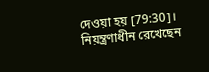দেওয়া হয় [79:30]। নিয়ন্ত্রণাধীন রেখেছেন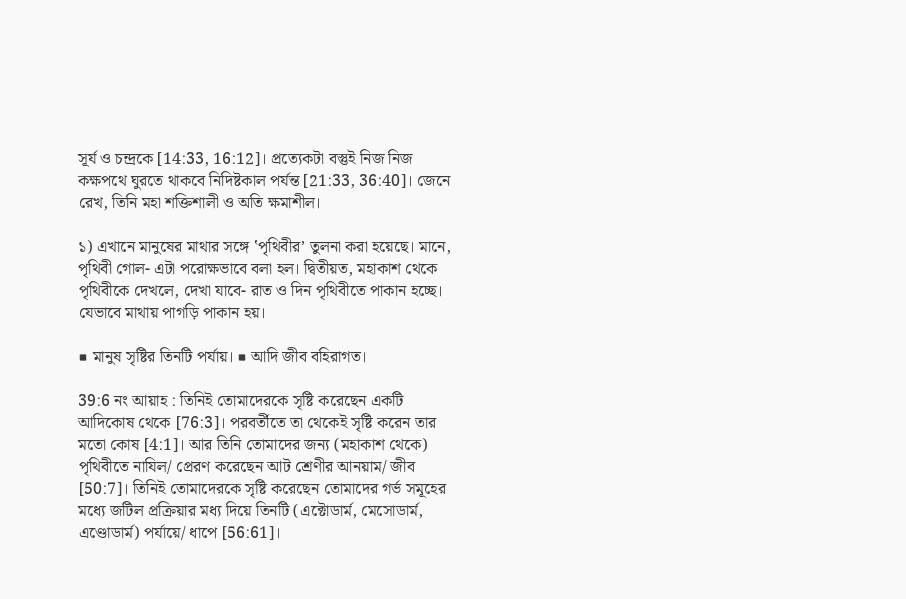সূর্য ও চন্দ্রকে [14:33, 16:12]। প্রত‍্যেকটা বস্তু‌ই নিজ নিজ কক্ষপথে ঘুরতে থাকবে নিদিষ্টকাল পর্যন্ত [21:33, 36:40]। জেনে রেখ, তিনি মহা শক্তিশালী ও অতি ক্ষমাশীল।

১) এখানে মানুষের মাথার সঙ্গে ‛পৃথিবীর’ তুলনা করা হয়েছে। মানে, পৃথিবী গোল- এটা পরোক্ষভাবে বলা হল। দ্বিতীয়ত, মহাকাশ থেকে পৃথিবীকে দেখলে, দেখা যাবে- রাত ও দিন পৃথিবীতে পাকান হচ্ছে। যেভাবে মাথায় পাগড়ি পাকান হয়।

■ মানুষ সৃষ্টির তিনটি পর্যায়। ■ আদি জীব বহিরাগত।

39:6 নং আয়াহ : তিনিই তোমাদের‌কে সৃষ্টি করেছেন একটি আদিকোষ থেকে [76:3]। পরবর্তীতে তা থেকেই সৃষ্টি করেন তার মতো কোষ [4:1]। আর তিনি তোমাদের জন্য (মহাকাশ থেকে) পৃথিবীতে নাযিল/ প্রেরণ করেছেন আট শ্রেণীর আনয়াম/ জীব [50:7]। তিনিই তোমাদের‌কে সৃষ্টি করেছেন তোমাদের গর্ভ সমূহের মধ্যে জটিল প্রক্রিয়ার মধ্য দিয়ে তিনটি (এক্টোডার্ম, মেসোডার্ম, এণ্ডোডার্ম) পর্যায়ে/ ধাপে [56:61]।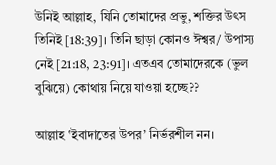উনিই আল্লাহ, যিনি তোমাদের প্রভু, শক্তির উৎস তিনি‌ই [18:39]। তিনি ছাড়া কোনও ঈশ্বর/ উপাস্য নেই [21:18, 23:91]। এত‌এব তোমাদেরকে (ভুল বুঝিয়ে) কোথায় নিয়ে যাওয়া হচ্ছে??

আল্লাহ ‛ইবাদাতের উপর’ নির্ভরশীল নন।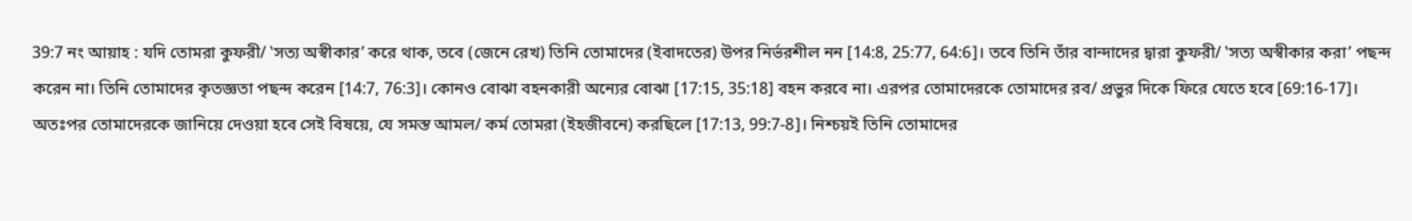39:7 নং আয়াহ : যদি তোমরা কুফরী/ ‛সত‍্য অস্বীকার’ করে থাক, তবে (জেনে রেখ) তিনি তোমাদের (ইবাদতের) উপর নির্ভর‌শীল নন [14:8, 25:77, 64:6]। তবে তিনি তাঁর বান্দাদের দ্বারা কুফরী/ ‛সত্য অস্বীকার করা’ পছন্দ করেন না। তিনি তোমাদের কৃতজ্ঞতা পছন্দ করেন [14:7, 76:3]। কোন‌ও বোঝা বহনকারী অন‍্যের বোঝা [17:15, 35:18] বহন করবে না। এরপর তোমাদের‌কে তোমাদের রব/ প্রভুর দিকে ফিরে যেতে হবে [69:16-17]। অতঃপর তোমাদের‌কে জানিয়ে দেওয়া হবে সেই বিষয়ে, যে সমস্ত আমল/ কর্ম তোমরা (ইহজীবনে) করছিলে [17:13, 99:7-8]। নিশ্চয়ই তিনি তোমাদের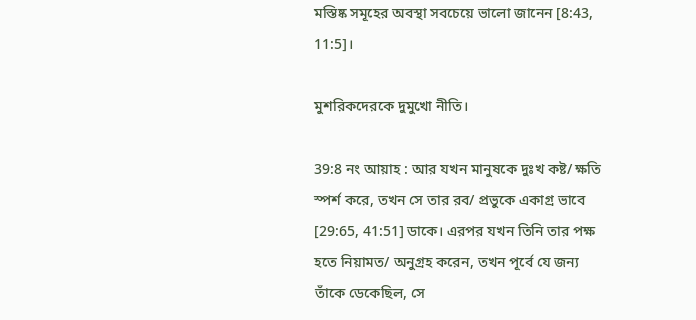মস্তিষ্ক সমূহের অবস্থা সবচেয়ে ভালো জানেন [8:43, 11:5]।

মুশরিকদেরকে দুমুখো নীতি।

39:8 নং আয়াহ : আর যখন মানুষ‌কে দুঃখ কষ্ট/ ক্ষতি স্পর্শ করে, তখন সে তার রব/ প্রভুকে একাগ্র ভাবে [29:65, 41:51] ডাকে। এরপর যখন তিনি তার পক্ষ হতে নিয়ামত/ অনুগ্রহ করে‌ন, তখন পূর্বে যে জন্য তাঁকে ডেকেছিল, সে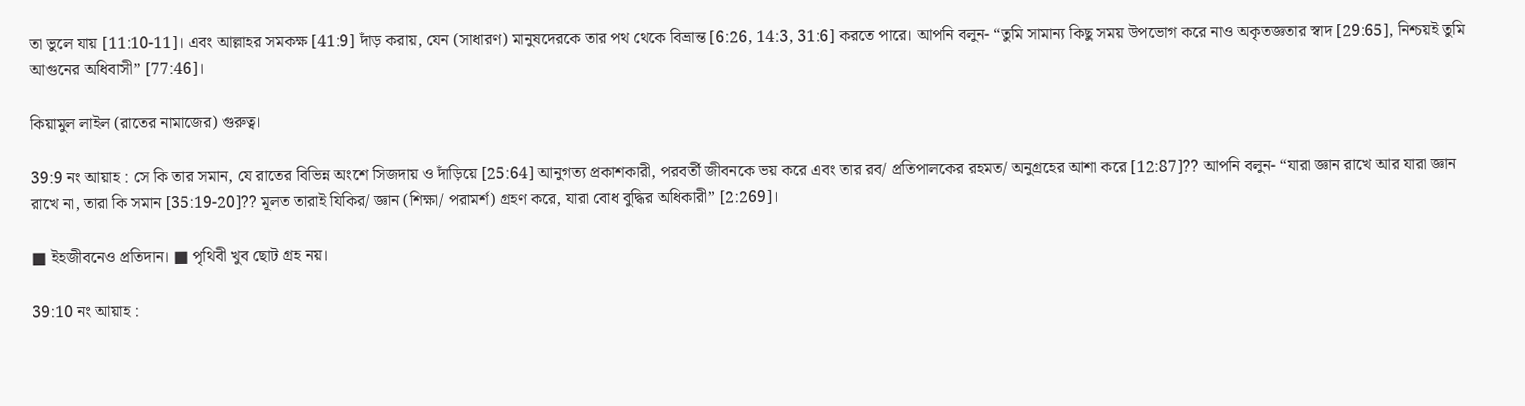তা ভুলে যায় [11:10-11]। এবং আল্লাহর সমকক্ষ [41:9] দাঁড় করায়, যেন (সাধারণ) মানুষ‌দেরকে তার পথ থেকে বিভ্রান্ত [6:26, 14:3, 31:6] করতে পারে। আপনি বলুন- “তুমি সামান্য কিছু সময় উপভোগ করে নাও অকৃতজ্ঞতার স্বাদ [29:65], নিশ্চয়ই তুমি আগুনের অধিবাসী” [77:46]।

কিয়ামুল লাইল (রাতের নামাজের) গুরুত্ব।

39:9 নং আয়াহ : সে কি তার সমান, যে রাতের বিভিন্ন অংশে সিজদায় ও দাঁড়িয়ে [25:64] আনুগত্য প্রকাশ‌কারী, পরবর্তী জীবন‌কে ভয় করে এবং তার রব/ প্রতিপালকের রহমত/ অনুগ্রহের আশা করে [12:87]?? আপনি বলুন- “যারা জ্ঞান রাখে আর যারা জ্ঞান রাখে না, তারা কি সমান [35:19-20]?? মূলত তারাই যিকির/ জ্ঞান (শিক্ষা/ পরামর্শ) গ্ৰহণ করে, যারা বোধ বুদ্ধির অধিকারী” [2:269]।

■ ইহজীবনে‌ও প্রতিদান। ■ পৃথিবী খুব ছোট গ্ৰহ নয়।

39:10 নং আয়াহ :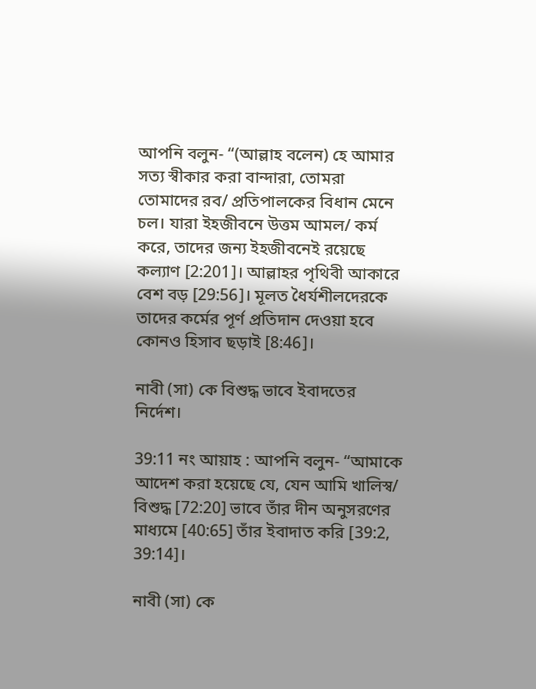আপনি বলুন- “(আল্লাহ বলেন) হে আমার সত্য স্বীকার করা বান্দারা, তোমরা তোমাদের রব/ প্রতিপালকের বিধান মেনে চল। যারা ইহজীবনে উত্তম আমল/ কর্ম করে, তাদের জন্য ইহজীবনেই রয়েছে কল‍্যাণ [2:201]। আল্লাহর পৃথিবী আকারে বেশ বড় [29:56]। মূলত ধৈর্যশীলদেরকে তাদের কর্মের পূর্ণ প্রতিদান দেওয়া হবে কোনও হিসাব ছড়াই [8:46]।

নাবী (সা) কে বিশুদ্ধ ভাবে ইবাদতের নির্দেশ।

39:11 নং আয়াহ : আপনি বলুন- “আমাকে আদেশ করা হয়েছে যে, যেন আমি খালিস্ব/ বিশুদ্ধ [72:20] ভাবে তাঁর দীন অনুসরণের মাধ্যমে [40:65] তাঁর ইবাদাত করি [39:2, 39:14]।

নাবী (সা) কে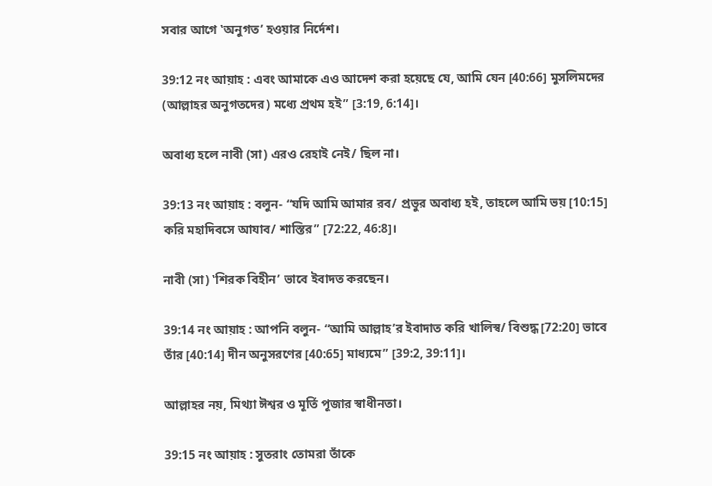সবার আগে ‛অনুগত’ হ‌ওয়ার নির্দেশ।

39:12 নং আয়াহ : এবং আমাকে এও আদেশ করা হয়েছে যে, আমি যেন [40:66] মুসলিমদের (আল্লাহর অনুগতদের) মধ্যে প্রথম হ‌ই” [3:19, 6:14]।

অবাধ্য হলে নাবী (সা) এর‌ও রেহাই নেই/ ছিল না।

39:13 নং আয়াহ : বলুন- “যদি আমি আমার রব/ প্রভুর অবাধ্য হ‌ই, তাহলে আমি ভয় [10:15] করি মহাদিবসে আযাব/ শাস্তির” [72:22, 46:8]।

নাবী (সা) ‛শিরক বিহীন’ ভাবে ইবাদত করছেন।

39:14 নং আয়াহ : আপনি বলুন- “আমি আল্লাহ’র ইবাদাত করি খালিস্ব/ বিশুদ্ধ [72:20] ভাবে তাঁর [40:14] দীন অনুসরণের [40:65] মাধ্যমে” [39:2, 39:11]।

আল্লাহ‌র নয়, মিথ্যা ঈশ্বর ও মূর্তি পূজার স্বাধীনতা।

39:15 নং আয়াহ : সুতরাং তোমরা তাঁকে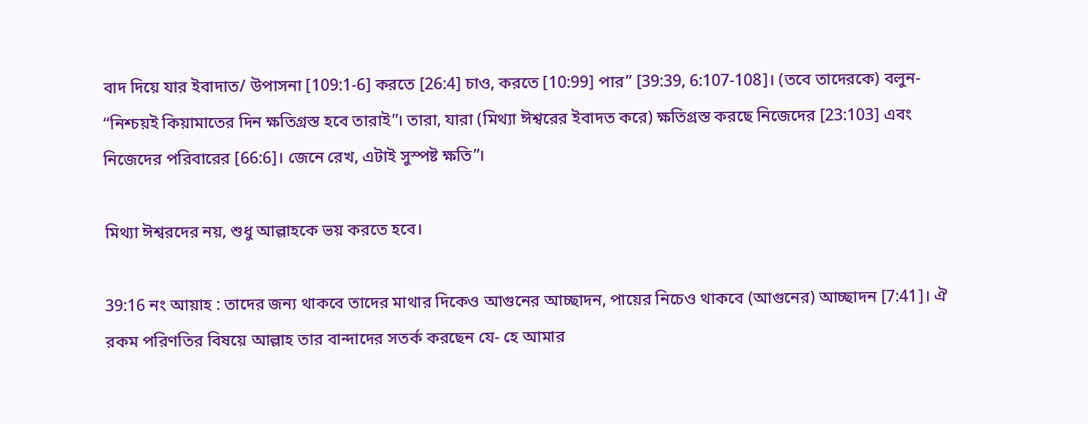বাদ দিয়ে যার ইবাদাত/ উপাসনা [109:1-6] করতে [26:4] চাও, করতে [10:99] পার” [39:39, 6:107-108]। (তবে তাদেরকে) বলুন- “নিশ্চয়ই কিয়ামাতের দিন ক্ষতিগ্রস্ত হবে তারাই”। তারা, যারা (মিথ্যা ঈশ্বরের ইবাদত করে) ক্ষতিগ্রস্ত করছে নিজেদের [23:103] এবং নিজেদের পরিবারের [66:6]। জেনে রেখ, এটাই সুস্পষ্ট ক্ষতি”।

মিথ্যা ঈশ্বর‌দের নয়, শুধু আল্লাহ‌কে ভয় করতে হবে।

39:16 নং আয়াহ : তাদের জন্য থাকবে তাদের মাথার দিকেও আগুনের আচ্ছাদন, পায়ের নিচেও থাকবে (আগুনের) আচ্ছাদন [7:41]। ঐ রকম পরিণতির বিষয়ে আল্লাহ তার বান্দাদের সতর্ক করছেন যে- হে আমার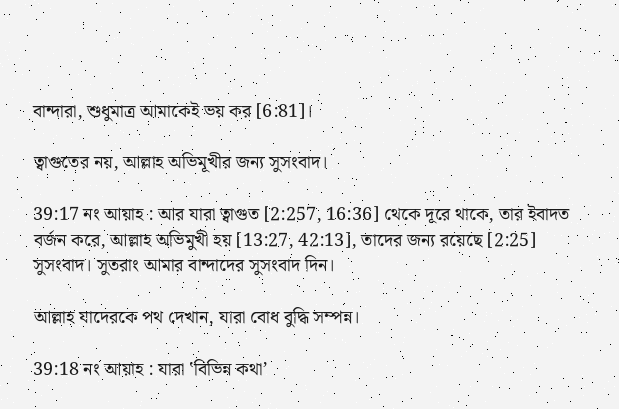বান্দারা, শুধুমাত্র আমাকেই ভয় কর [6:81]।

ত্বাগুতের নয়, আল্লাহ অভিমূখীর জন্য সুসংবাদ।

39:17 নং আয়াহ : আর যারা ত্বাগুত [2:257, 16:36] থেকে দূরে থাকে, তার ইবাদত বর্জন করে, আল্লাহ অভিমুখী হয় [13:27, 42:13], তাদের জন্য রয়েছে [2:25]  সুসংবাদ। সুতরাং আমার বান্দাদের সুসংবাদ দিন।

আল্লাহ যাদেরকে পথ দেখান, যারা বোধ বুদ্ধি সম্পন্ন।

39:18 নং আয়াহ : যারা ‛বিভিন্ন কথা’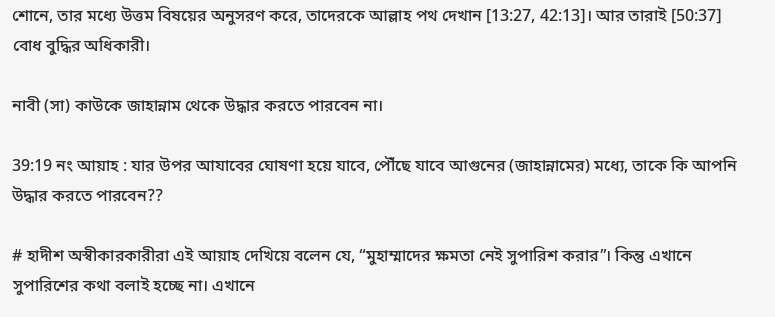শোনে, তার মধ্যে উত্তম বিষয়ের অনুসরণ করে, তাদের‌কে আল্লাহ পথ দেখান [13:27, 42:13]। আর তারাই [50:37] বোধ বুদ্ধির অধিকারী।

নাবী (সা) কাউকে জাহান্নাম থেকে উদ্ধার করতে পারবেন না।

39:19 নং আয়াহ : যার উপর আযাবের ঘোষণা হয়ে যাবে, পৌঁছে যাবে আগুনের (জাহান্নামের) মধ্যে, তাকে কি আপনি উদ্ধার করতে পারবেন??

# হাদীশ অস্বীকার‌কারীরা এই আয়াহ দেখিয়ে বলেন যে, “মুহাম্মাদের ক্ষমতা নেই সুপারিশ করার”। কিন্তু এখানে সুপারিশের কথা বলাই হচ্ছে না। এখানে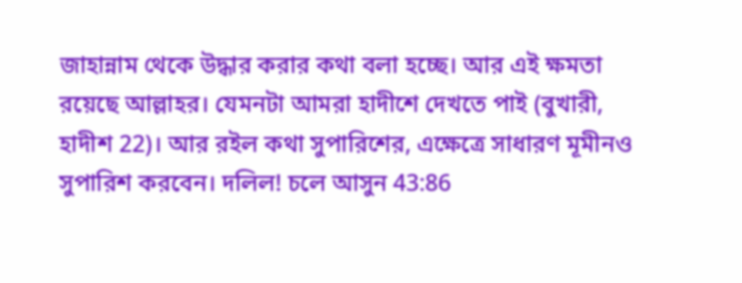জাহান্নাম থেকে উদ্ধার করার কথা বলা হচ্ছে। আর এই ক্ষমতা রয়েছে আল্লাহর। যেমনটা আমরা হাদীশে দেখতে পাই (বুখারী, হাদীশ 22)। আর র‌ইল কথা সুপারিশের, এক্ষেত্রে সাধারণ মূমীন‌ও সুপারিশ করবেন। দলিল! চলে আসুন 43:86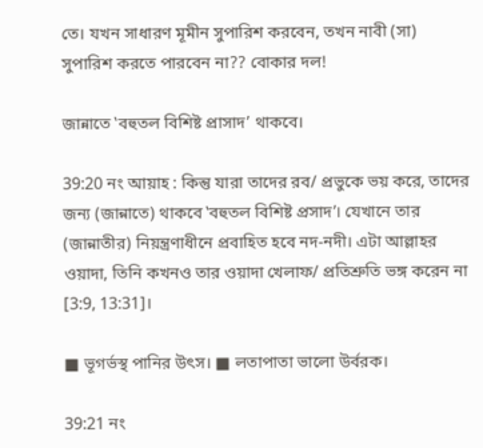তে। যখন সাধারণ মূমীন‌ সুপারিশ করবেন, তখন নাবী (সা) সুপারিশ করতে পারবেন না?? বোকার দল!

জান্নাতে ‛বহুতল বিশিষ্ট প্রাসাদ’ থাকবে।

39:20 নং আয়াহ : কিন্তু যারা তাদের রব/ প্রভুকে ভয় করে, তাদের জন্য (জান্নাতে) থাকবে ‛বহুতল বিশিষ্ট প্রসাদ’। যেখানে তার (জান্নাতী‌র) নিয়ন্ত্রণাধীনে প্রবাহিত হবে নদ-নদী। এটা আল্লাহর ওয়াদা, তিনি কখনও তার ওয়াদা খেলাফ/ প্রতিশ্রুতি ভঙ্গ করেন না [3:9, 13:31]।

■ ভূগর্ভস্থ পানির উৎস। ■ লতাপাতা ভালো উর্বরক।

39:21 নং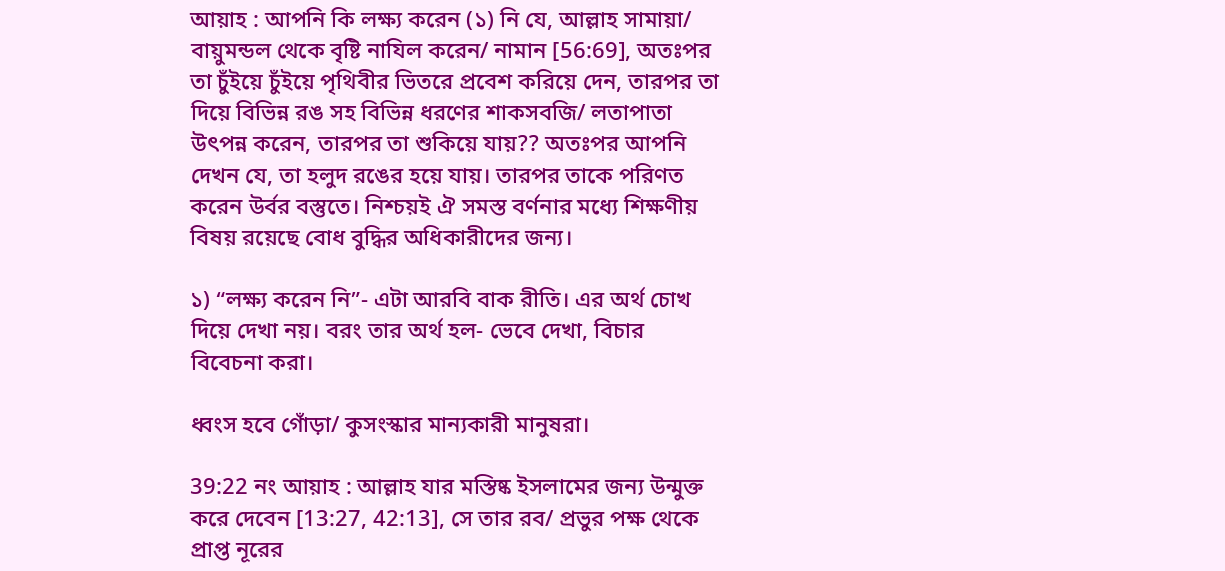আয়াহ : আপনি কি লক্ষ্য করেন (১) নি যে, আল্লাহ সামায়া/ বায়ুমন্ডল থেকে বৃষ্টি নাযিল করেন/ নামান [56:69], অতঃপর তা চুঁইয়ে চুঁইয়ে পৃথিবীর ভিতরে প্রবেশ করিয়ে দেন, তারপর তা দিয়ে বিভিন্ন রঙ সহ বিভিন্ন ধরণের শাকসবজি/ লতাপাতা উৎপন্ন করেন, তারপর তা শুকিয়ে যায়?? অতঃপর আপনি দেখন যে, তা হলুদ রঙের হয়ে যায়। তারপর তাকে পরিণত করেন উর্বর বস্তুতে। নিশ্চয়ই ঐ সমস্ত বর্ণনার মধ্যে শিক্ষণীয় বিষয় রয়েছে বোধ বুদ্ধির অধিকারী‌দের জন্য।

১) “লক্ষ‍্য করেন নি”- এটা আরবি বাক রীতি। এর অর্থ চোখ দিয়ে দেখা নয়। বরং তার অর্থ হল- ভেবে দেখা, বিচার বিবেচনা করা।

ধ্বংস হবে গোঁড়া/ কুসংস্কার মান‍্যকারী মানুষ‌রা।

39:22 নং আয়াহ : আল্লাহ যার মস্তিষ্ক ইসলামে‌র জন্য উন্মুক্ত করে দেবেন [13:27, 42:13], সে তার রব/ প্রভুর পক্ষ থেকে প্রাপ্ত নূরের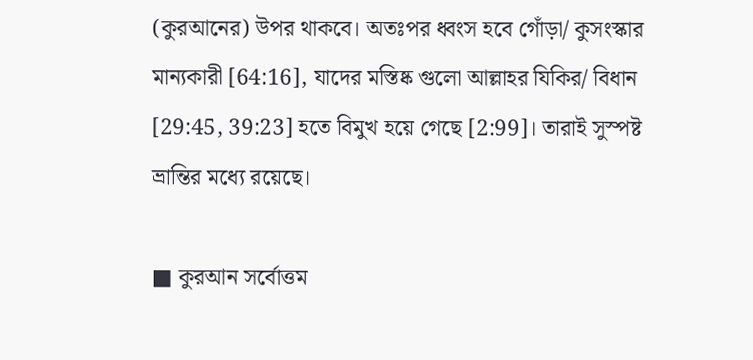(কুরআনের) উপর থাকবে। অতঃপর ধ্বংস হবে গোঁড়া‌/ কুসংস্কার মান‍্যকারী [64:16], যাদের মস্তিষ্ক গুলো আল্লাহর যিকির/ বিধান [29:45, 39:23] হতে বিমুখ হয়ে গেছে [2:99]। তারাই সুস্পষ্ট ভ্রান্তি‌র মধ্যে রয়েছে।

■ কুরআন সর্বোত্তম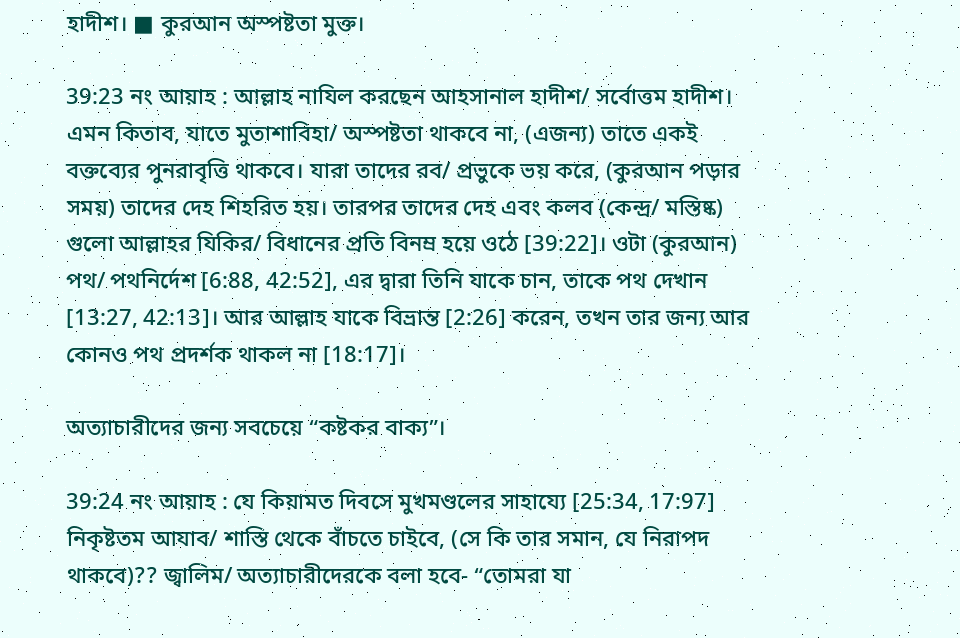হাদীশ। ■ কুরআন অস্পষ্টতা মুক্ত।

39:23 নং আয়াহ : আল্লাহ নাযিল করছেন আহসানাল হাদীশ/ সর্বোত্তম হাদীশ। এমন কিতাব, যাতে মুতাশাবিহা/ অস্পষ্টতা থাকবে না, (এজন্য) তাতে এক‌ই বক্তব্যের পুনরাবৃত্তি থাকবে। যারা তাদের রব/ প্রভুকে ভয় করে, (কুরআন পড়ার সময়) তাদের দেহ শিহরিত হয়। তারপর তাদের দেহ এবং কলব (কেন্দ্র/ মস্তিষ্ক) গুলো আল্লাহর যিকির/ বিধানের প্রতি বিনম্র হয়ে ওঠে [39:22]। ওটা (কুরআন) পথ/ পথনির্দেশ [6:88, 42:52], এর দ্বারা তিনি যাকে চান, তাকে পথ দেখান [13:27, 42:13]। আর আল্লাহ যাকে বিভ্রান্ত [2:26] করেন, তখন তার জন্য আর কোনও পথ প্রদর্শক থাকল না [18:17]।

অত‍্যাচারীদের জন্য সবচেয়ে “কষ্টকর বাক‍্য”।

39:24 নং আয়াহ : যে কিয়ামত দিবসে মুখমণ্ডলের সাহায্যে [25:34, 17:97] নিকৃষ্টতম আযাব/ শাস্তি থেকে বাঁচতে চাইবে, (সে কি তার সমান, যে নিরাপদ থাকবে)?? জ্বালিম/ অত‍্যাচারীদেরকে বলা হবে- “তোমরা যা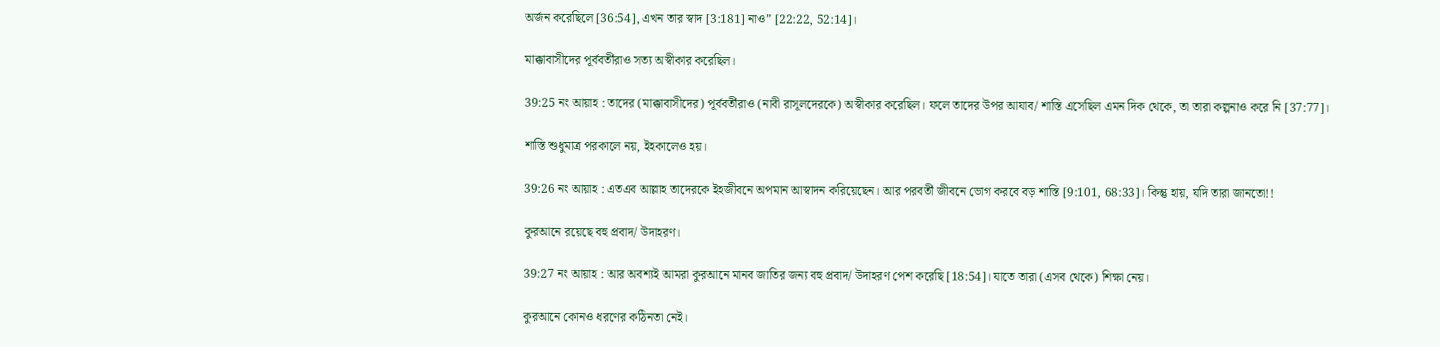অর্জন করেছিলে [36:54], এখন তার স্বাদ [3:181] নাও” [22:22, 52:14]।

মাক্কাবাসী‌দের পূর্ববর্তী‌রাও সত্য অস্বীকার করেছিল।

39:25 নং আয়াহ : তাদের (মাক্কাবাসী‌দের) পূর্ববর্তী‌রাও (নাবী রাসূলদেরকে) অস্বীকার করেছিল। ফলে তাদের উপর আযাব/ শাস্তি এসেছিল এমন দিক থেকে, তা তারা কল্পনাও করে নি [37:77]।

শাস্তি শুধুমাত্র পরকালে নয়, ইহকালেও হয়।

39:26 নং আয়াহ : এত‌এব আল্লাহ তাদের‌কে ইহজীবনে‌ অপমান আস্বাদন করিয়েছেন। আর পরবর্তী জীবনে ভোগ করবে বড় শাস্তি [9:101, 68:33]। কিন্তু হায়, যদি তারা জানতো!!

কুরআনে রয়েছে বহু প্রবাদ/ উদাহরণ।

39:27 নং আয়াহ : আর অবশ্যই আমরা কুরআনে মানব জাতির জন্য বহু প্রবাদ/ উদাহরণ পেশ করেছি [18:54]। যাতে তারা (এসব থেকে) শিক্ষা নেয়।

কুরআনে কোনও ধরণের কঠিনতা নেই।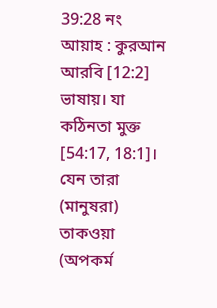39:28 নং আয়াহ : কুরআন আরবি [12:2] ভাষায়। যা কঠিনতা মুক্ত [54:17, 18:1]। যেন তারা (মানুষ‌রা) তাক‌ওয়া (অপকর্ম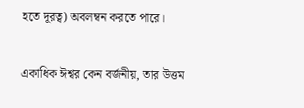হতে দূরত্ব) অবলম্বন করতে পারে।

একাধিক ঈশ্বর কেন বর্জনীয়, তার উত্তম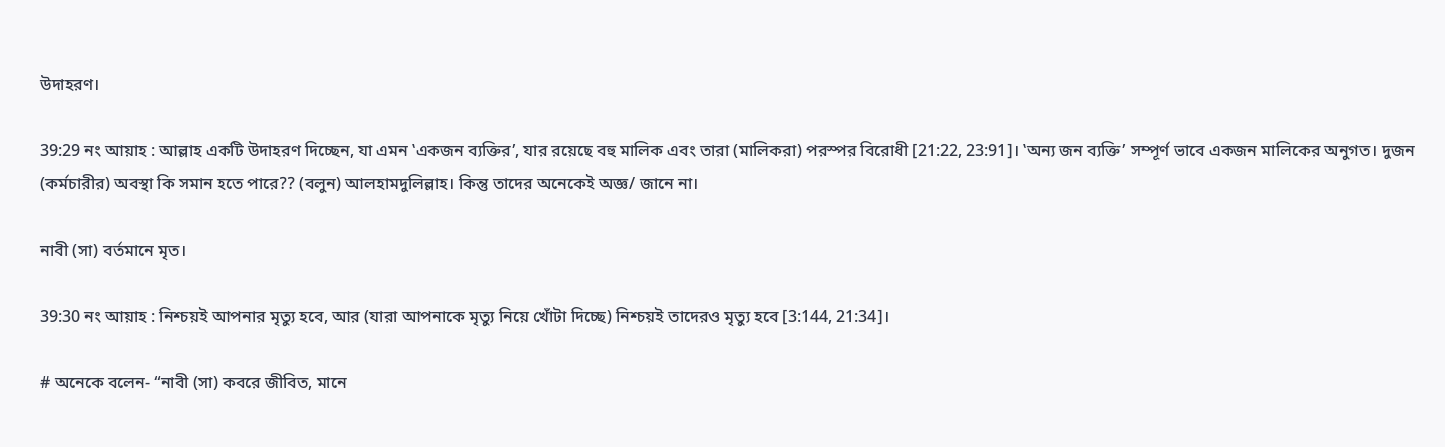উদাহরণ।

39:29 নং আয়াহ : আল্লাহ একটি উদাহরণ দিচ্ছেন, যা এমন ‛একজন ব‍্যক্তির’, যার রয়েছে বহু মালিক এবং তারা (মালিকরা) পরস্পর বিরোধী [21:22, 23:91]। ‛অন্য জন ব‍্যক্তি‌’ সম্পূর্ণ ভাবে একজন মালিকের অনুগত। দুজন (কর্মচারীর) অবস্থা কি সমান হতে পারে?? (বলুন) আলহামদুলিল্লাহ। কিন্তু তাদের অনেকেই অজ্ঞ/ জানে না।

নাবী (সা) বর্তমানে মৃত।

39:30 নং আয়াহ : নিশ্চয়ই আপনার মৃত্যু হবে, আর (যারা আপনাকে মৃত্যু নিয়ে খোঁটা দিচ্ছে) নিশ্চয়ই তাদের‌ও মৃত্যু হবে [3:144, 21:34]।

# অনেকে বলেন- “নাবী (সা) কবরে জীবিত, মানে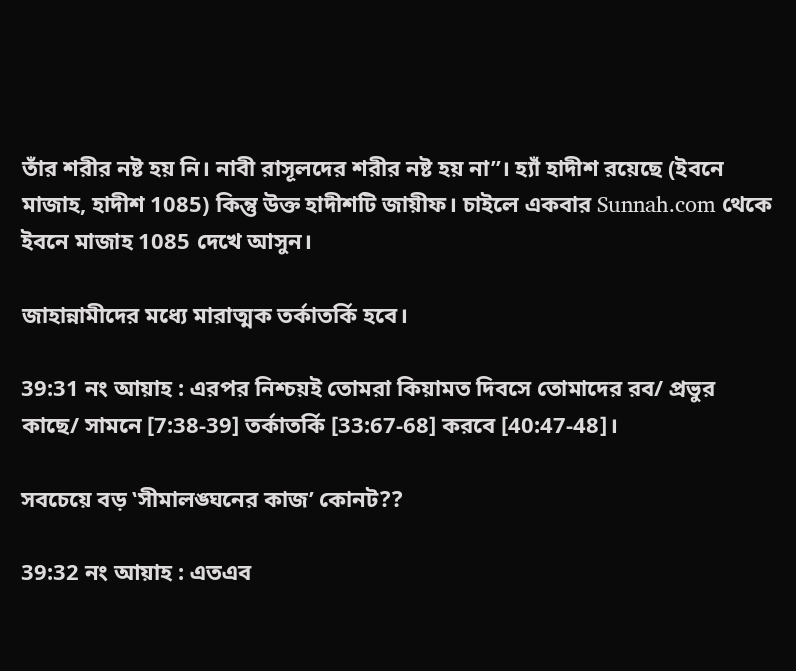তাঁর শরীর নষ্ট হয় নি। নাবী রাসূলদের শরীর নষ্ট হয় না”। হ‍্যাঁ হাদীশ রয়েছে (ইবনে মাজাহ, হাদীশ 1085) কিন্তু উক্ত হাদীশ‌টি জায়ীফ। চাইলে একবার Sunnah.com থেকে ইবনে মাজাহ 1085 দেখে আসুন।

জাহান্নামীদের মধ্যে মারাত্মক তর্কাতর্কি হবে।

39:31 নং আয়াহ : এরপর নিশ্চয়ই তোমরা কিয়ামত দিবসে তোমাদের রব/ প্রভুর কাছে/ সামনে [7:38-39] তর্কাতর্কি [33:67-68] করবে [40:47-48]।

সবচেয়ে বড় ‛সীমালঙ্ঘনের কাজ’ কোনট??

39:32 নং আয়াহ : এত‌এব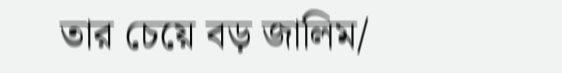তার চেয়ে বড় জালিম/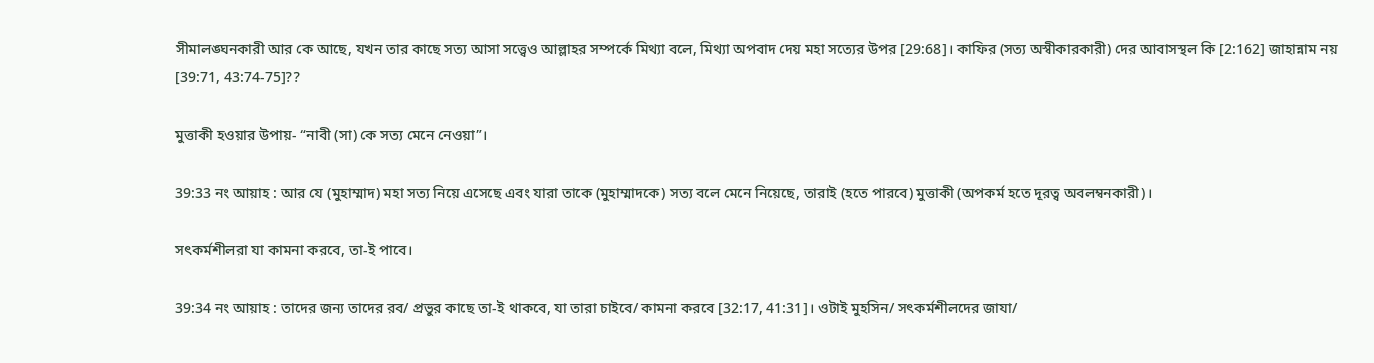সীমালঙ্ঘনকারী আর কে আছে, যখন তার কাছে সত্য আসা সত্ত্বেও আল্লাহর সম্পর্কে মিথ্যা বলে, মিথ্যা অপবাদ দেয় মহা সত্যের উপর [29:68]। কাফির (সত‍্য অস্বীকার‌কারী) দের আবাসস্থল কি [2:162] জাহান্নাম নয় [39:71, 43:74-75]??

মুত্তাকী হ‌ওয়ার উপায়- “নাবী (সা) কে সত্য মেনে নেওয়া”।

39:33 নং আয়াহ : আর যে (মুহাম্মাদ) মহা সত্য নিয়ে এসেছে এবং যারা তাকে (মুহাম্মাদ‌কে) সত্য বলে মেনে নিয়েছে, তারাই (হতে পারবে) মুত্তাকী (অপকর্ম হতে দূরত্ব অবলম্বন‌কারী)।

সৎকর্মশীল‌রা যা কামনা করবে, তা-ই পাবে।

39:34 নং আয়াহ : তাদের জন্য তাদের রব/ প্রভুর কাছে তা-ই থাকবে, যা তারা চাইবে/ কামনা করবে [32:17, 41:31]। ওটাই মুহসিন/ সৎকর্মশীল‌দের জাযা/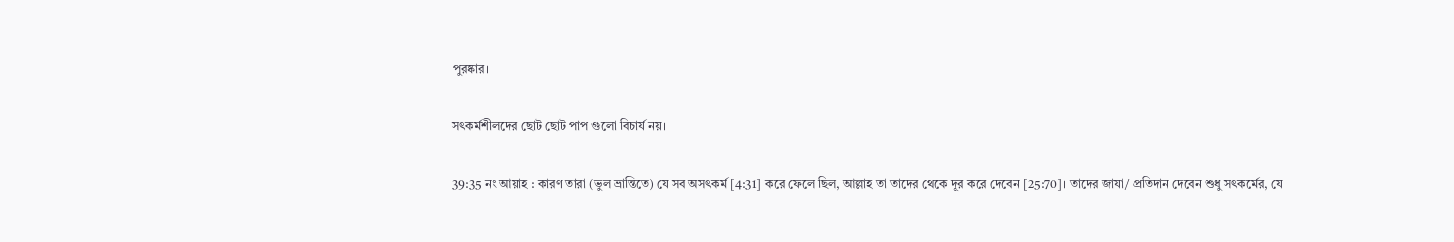পুরষ্কার।

সৎকর্মশীল‌দের ছোট ছোট পাপ গুলো বিচার্য নয়।

39:35 নং আয়াহ : কারণ তারা (ভুল ভ্রান্তি‌তে) যে সব অসৎকর্ম [4:31] করে ফেলে ছিল, আল্লাহ তা তাদের থেকে দূর করে দেবেন [25:70]। তাদের জাযা/ প্রতিদান দেবেন শুধু সৎকর্মের, যে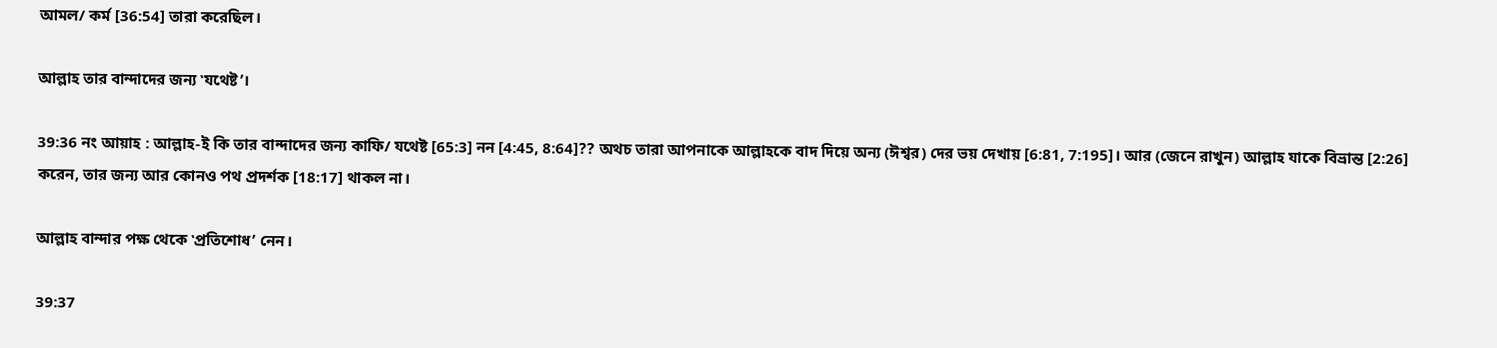আমল/ কর্ম [36:54] তারা করেছিল।

আল্লাহ তার বান্দাদের জন্য ‛যথেষ্ট’।

39:36 নং আয়াহ : আল্লাহ-ই কি তার বান্দাদের জন্য কাফি/ যথেষ্ট [65:3] নন [4:45, 8:64]?? অথচ তারা আপনাকে আল্লাহ‌কে বাদ দিয়ে অন‍্য (ঈশ্বর) দের ভয় দেখায় [6:81, 7:195]। আর (জেনে রাখুন) আল্লাহ যাকে বিভ্রান্ত [2:26] করেন, তার জন্য আর কোনও পথ প্রদর্শক [18:17] থাকল না।

আল্লাহ বান্দার পক্ষ থেকে ‛প্রতিশোধ’ নেন।

39:37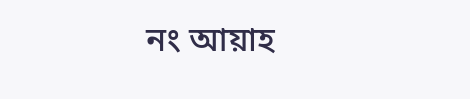নং আয়াহ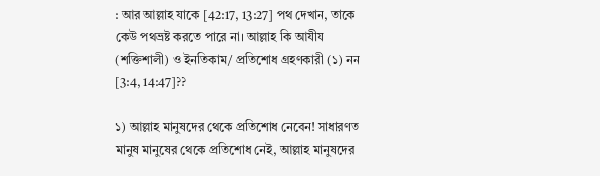: আর আল্লাহ যাকে [42:17, 13:27] পথ দেখান, তাকে কেউ পথভ্রষ্ট করতে পারে না। আল্লাহ কি আযীয (শক্তিশালী) ও ইনতিকাম/ প্রতিশোধ গ্ৰহণকারী (১) নন [3:4, 14:47]??

১) আল্লাহ মানুষদের থেকে প্রতিশোধ নেবেন! সাধারণ‌ত মানুষ মানুষের থেকে প্রতিশোধ নেই, আল্লাহ মানুষদের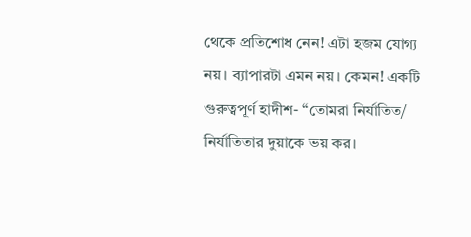থেকে প্রতিশোধ নেন! এটা হজম যোগ্য নয়। ব‍্যাপার‌টা এমন নয়। কেমন! একটি গুরুত্বপূর্ণ হাদীশ- “তোমরা নির্যাতিত/ নির্যাতিতার দুয়াকে ভয় কর।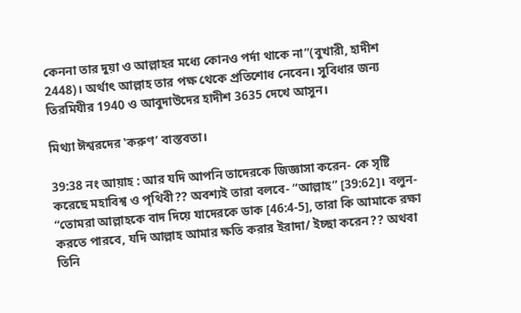কেননা তার দুয়া ও আল্লাহর মধ্যে কোনও পর্দা থাকে না”(বুখারী, হাদীশ 2448)। অর্থাৎ আল্লাহ তার পক্ষ থেকে প্রতিশোধ নেবেন। সুবিধার জন্য তিরমিযীর 1940 ও আবুদাউদের হাদীশ 3635 দেখে আসুন।

মিথ্যা ঈশ্বরদের ‛করুণ’ বাস্তবতা।

39:38 নং আয়াহ : আর যদি আপনি তাদের‌কে জিজ্ঞাসা করেন- কে সৃষ্টি করেছে মহাবিশ্ব ও পৃথিবী?? অবশ্যই তারা বলবে- “আল্লাহ” [39:62]। বলুন- “তোমরা আল্লাহ‌কে বাদ দিয়ে যাদেরকে ডাক [46:4-5], তারা কি আমাকে রক্ষা করতে পারবে, যদি আল্লাহ আমার ক্ষতি করার ইরাদা/ ইচ্ছা করেন?? অথবা তিনি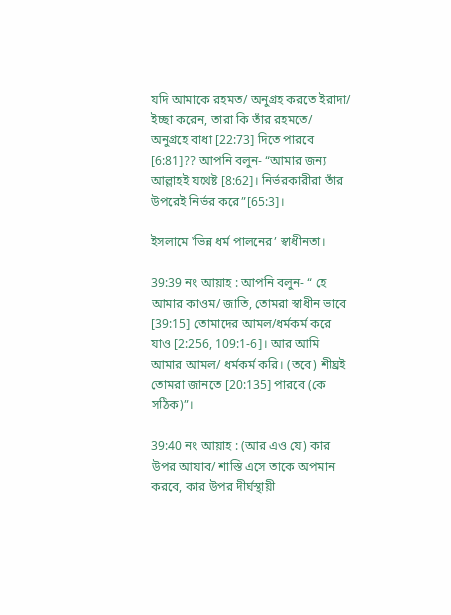যদি আমাকে রহমত/ অনুগ্রহ করতে ইরাদা/ ইচ্ছা করেন, তারা কি তাঁর রহমতে/ অনুগ্রহে বাধা [22:73] দিতে পারবে [6:81]?? আপনি বলুন- “আমার জন্য আল্লাহ‌ই যথেষ্ট [8:62]। নির্ভর‌কারীরা তাঁর উপরেই নির্ভর করে”[65:3]।

ইসলামে ‛ভিন্ন ধর্ম পালনের’ স্বাধীনতা।

39:39 নং আয়াহ : আপনি বলুন- “ হে আমার কাওম/ জাতি, তোমরা স্বাধীন ভাবে [39:15] তোমাদের আমল/ধর্মকর্ম করে যাও [2:256, 109:1-6]। আর আমি আমার আমল/ ধর্মকর্ম করি। (তবে) শীঘ্রই তোমরা জানতে [20:135] পারবে (কে সঠিক)”।

39:40 নং আয়াহ : (আর এও যে) কার উপর আযাব/ শাস্তি এসে তাকে অপমান করবে, কার উপর দীর্ঘস্থায়ী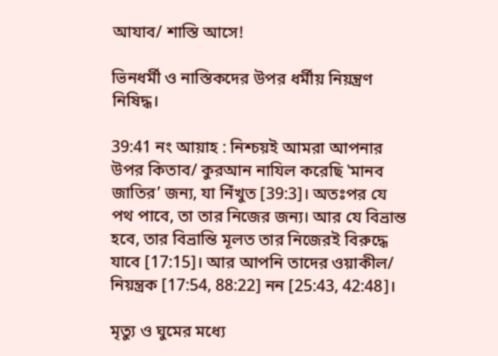আযাব/ শাস্তি আসে!

ভিনধর্মী ও নাস্তিকদের উপর ধর্মীয় নিয়ন্ত্রণ নিষিদ্ধ।

39:41 নং আয়াহ : নিশ্চয়ই আমরা আপনার উপর কিতাব/ কুরআন নাযিল করেছি ‛মানব জাতির’ জন‍্য, যা নিঁখুত [39:3]। অতঃপর যে পথ পাবে, তা তার নিজের জন্য। আর যে বিভ্রান্ত হবে, তার বিভ্রান্তি মূলত তার নিজের‌ই বিরুদ্ধে যাবে [17:15]। আর আপনি তাদের ওয়াকীল/ নিয়ন্ত্রক [17:54, 88:22] নন [25:43, 42:48]।

মৃত্যু ও ঘুমের মধ্যে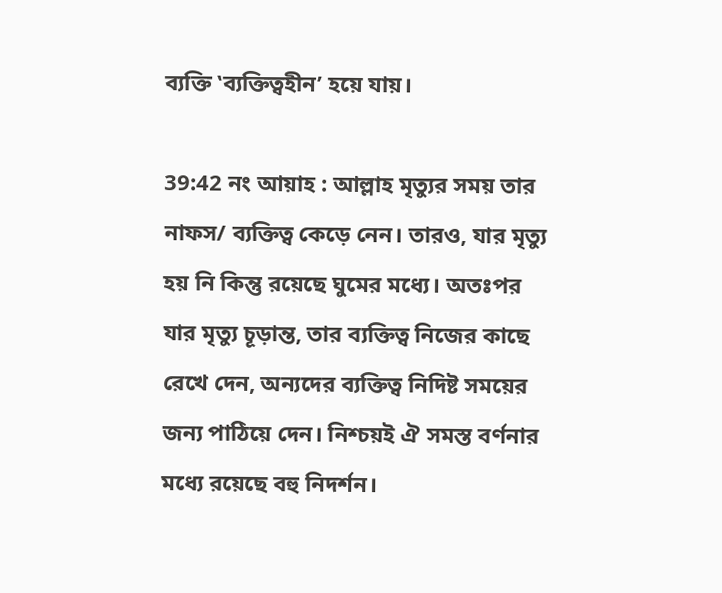ব‍্যক্তি ‛ব‍্যক্তিত্ব‌হীন’ হয়ে যায়।

39:42 নং আয়াহ : আল্লাহ মৃত্যুর সময় তার নাফস/ ব‍্যক্তিত্ব কেড়ে নেন। তার‌ও, যার মৃত্যু হয় নি কিন্তু রয়েছে ঘুমের মধ্যে। অতঃপর যার মৃত্যু চূড়ান্ত, তার ব‍্যক্তিত্ব নিজের কাছে রেখে দেন, অন‍্যদের ব‍্যক্তিত্ব নিদিষ্ট সময়ের জন্য পাঠিয়ে দেন। নিশ্চয়ই ঐ সমস্ত বর্ণনা‌র মধ্যে রয়েছে বহু নিদর্শন।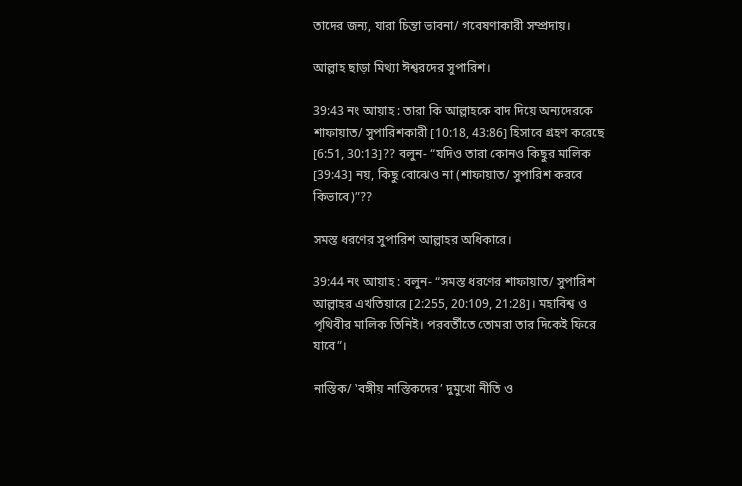তাদের জন্য, যারা চিন্তা ভাবনা/ গবেষণাকারী সম্প্রদায়।

আল্লাহ ছাড়া মিথ্যা ঈশ্বর‌দের সুপারিশ।

39:43 নং আয়াহ : তারা কি আল্লাহকে বাদ দিয়ে অন‍্যদেরকে শাফায়াত‌/ সুপারিশকারী [10:18, 43:86] হিসাবে গ্ৰহণ করেছে [6:51, 30:13]?? বলুন- “যদিও তারা কোনও কিছুর মালিক [39:43] নয়, কিছু বোঝেও না (শাফায়াত/ সুপারিশ করবে কিভাবে)”??

সমস্ত ধরণের সুপারিশ আল্লাহর অধিকারে।

39:44 নং আয়াহ : বলুন- “সমস্ত ধরণের শাফায়াত/ সুপারিশ আল্লাহর এখতিয়ারে [2:255, 20:109, 21:28]। মহাবিশ্ব ও পৃথিবীর মালিক তিনিই। পরবর্তীতে তোমরা তার দিকেই ফিরে যাবে”।

নাস্তিক/ ‛বঙ্গীয় নাস্তিকদের’ দুমুখো নীতি ও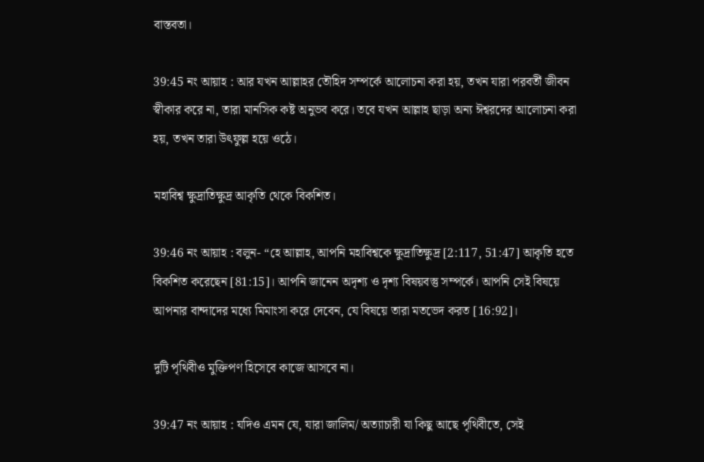বাস্তবতা।

39:45 নং আয়াহ : আর যখন আল্লাহর তৌহিদ সম্পর্কে আলোচনা করা হয়, তখন যারা পরবর্তী জীবন স্বীকার করে না, তারা মানসিক কষ্ট অনুভব করে। তবে যখন আল্লাহ ছাড়া অন‍্য ঈশ্বর‌দের আলোচনা করা হয়, তখন তারা উৎফুল্ল হয়ে ওঠে।

মহাবিশ্ব ক্ষুদ্রাতিক্ষুদ্র আকৃতি থেকে বিকশিত।

39:46 নং আয়াহ : বলুন- “হে আল্লাহ, আপনি মহাবিশ্বকে ক্ষুদ্রাতিক্ষুদ্র [2:117, 51:47] আকৃতি হতে বিকশিত করেছেন [81:15]। আপনি জানেন অদৃশ্য ও দৃশ্য বিষয়বস্তু সম্পর্কে। আপনি সেই বিষয়ে আপনার বান্দাদের মধ্যে মিমাংসা করে দেবেন, যে বিষয়ে তারা মতভেদ করত [16:92]।

দুটি পৃথিবী‌ও মুক্তিপণ হিসেবে কাজে আসবে না।

39:47 নং আয়াহ : যদিও এমন যে, যারা জালিম/ অত‍্যাচারী যা কিছু আছে পৃথিবীতে, সেই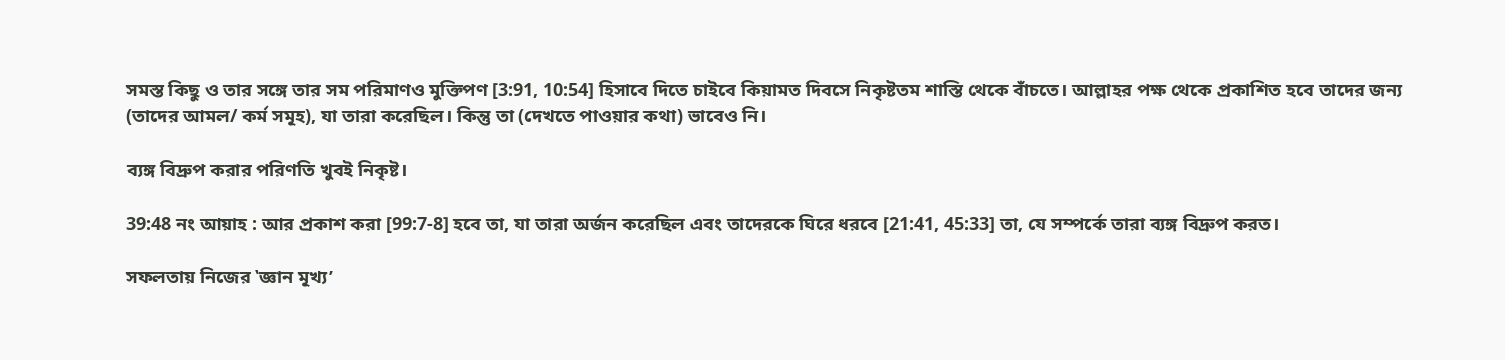সমস্ত কিছু ও তার সঙ্গে তার সম পরিমাণ‌ও মুক্তিপণ [3:91, 10:54] হিসাবে দিতে চাইবে কিয়ামত দিবসে নিকৃষ্টতম শাস্তি থেকে বাঁচতে। আল্লাহর পক্ষ থেকে প্রকাশিত হবে তাদের জন্য (তাদের আমল/ কর্ম সমূহ), যা তারা করেছিল। কিন্তু তা (দেখতে পাওয়ার কথা) ভাবেও নি।

ব‍্যঙ্গ বিদ্রুপ করার পরিণতি খুবই নিকৃষ্ট।

39:48 নং আয়াহ : আর প্রকাশ করা [99:7-8] হবে তা, যা তারা অর্জন করেছিল এবং তাদেরকে ঘিরে ধরবে [21:41, 45:33] তা, যে সম্পর্কে তারা ব‍্যঙ্গ বিদ্রুপ করত।

সফলতায় নিজের ‛জ্ঞান মূখ্য’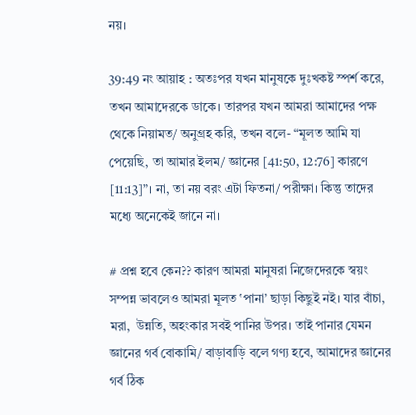নয়।

39:49 নং আয়াহ : অতঃপর যখন মানুষ‌কে দুঃখকষ্ট স্পর্শ করে, তখন আমাদেরকে ডাকে। তারপর যখন আমরা আমাদের পক্ষ থেকে নিয়ামত/ অনুগ্রহ করি, তখন বলে- “মূলত আমি যা পেয়েছি, তা আমার ইলম/ জ্ঞানের [41:50, 12:76] কারণে [11:13]”। না, তা নয় বরং এটা ফিতনা/ পরীক্ষা। কিন্তু তাদের মধ্যে অনেকেই জানে না।

# প্রশ্ন হবে কেন?? কারণ আমরা মানুষরা নিজেদের‌কে স্বয়ং সম্পন্ন ভাবলেও আমরা মূলত ‛পানা’ ছাড়া কিছুই ন‌ই। যার বাঁচা, মরা,  উন্নতি, অহংকার সব‌ই পানির উপর। তাই পানার যেমন জ্ঞানের গর্ব বোকামি/ বাড়াবাড়ি বলে গণ‍্য হবে, আমাদের জ্ঞানের গর্ব ঠিক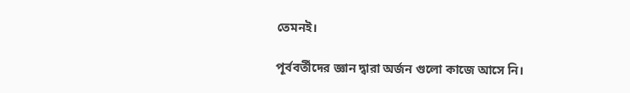তেমনই।

পূর্ববর্তীদের জ্ঞান দ্বারা অর্জন গুলো কাজে আসে নি।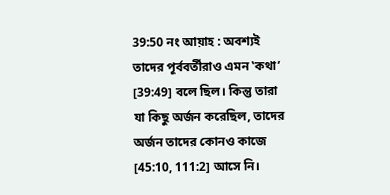39:50 নং আয়াহ : অবশ্যই তাদের পূর্ববর্তী‌রাও এমন ‛কথা’ [39:49] বলে ছিল। কিন্তু তারা যা কিছু অর্জন করেছিল, তাদের অর্জন তাদের কোনও কাজে [45:10, 111:2] আসে নি।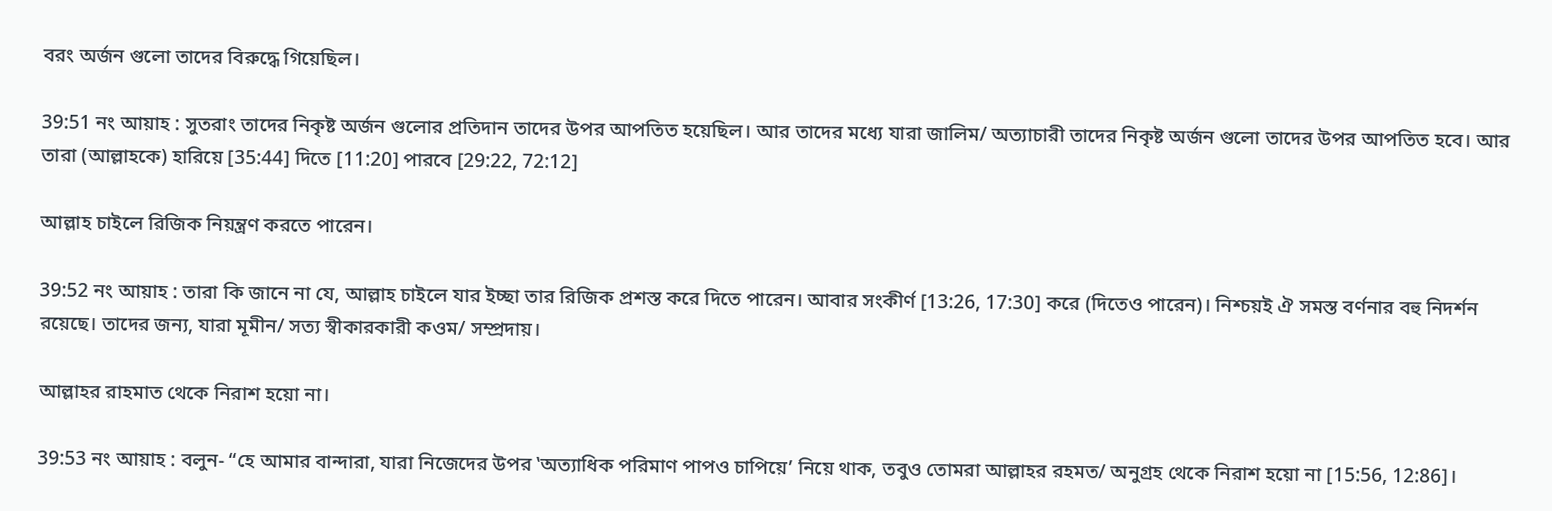বরং অর্জন গুলো তাদের বিরুদ্ধে গিয়েছিল।

39:51 নং আয়াহ : সুতরাং তাদের নিকৃষ্ট অর্জন গুলোর প্রতিদান তাদের উপর আপতিত হয়েছিল। আর তাদের মধ্যে যারা জালিম/ অত‍্যাচারী তাদের নিকৃষ্ট অর্জন গুলো তাদের উপর আপতিত হবে। আর তারা (আল্লাহ‌কে) হারিয়ে [35:44] দিতে [11:20] পারবে [29:22, 72:12]

আল্লাহ চাইলে রিজিক নিয়ন্ত্রণ করতে পারেন।

39:52 নং আয়াহ : তারা কি জানে না যে, আল্লাহ চাইলে যার ইচ্ছা তার রিজিক প্রশস্ত করে দিতে পারেন। আবার সংকীর্ণ [13:26, 17:30] করে (দিতেও পারেন)। নিশ্চয়ই ঐ সমস্ত বর্ণনার বহু নিদর্শন রয়েছে। তাদের জন্য, যারা মূমীন/ সত্য স্বীকার‌কারী ক‌ওম/ সম্প্রদায়।

আল্লাহর রাহমাত থেকে নিরাশ হ‌য়ো না।

39:53 নং আয়াহ : বলুন- “হে আমার বান্দারা, যারা নিজেদের উপর ‛অত‍্যাধিক পরিমাণ পাপ‌ও চাপিয়ে’ নিয়ে থাক, তবুও তোমরা আল্লাহর রহমত/ অনুগ্রহ থেকে নিরাশ হয়ো না [15:56, 12:86]।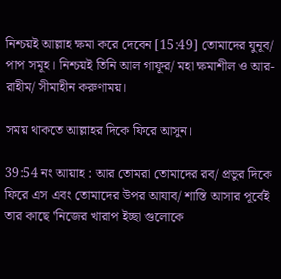নিশ্চয়ই আল্লাহ ক্ষমা করে দেবেন [15:49] তোমাদের যুনূব/ পাপ সমূহ। নিশ্চয়ই তিনি আল গাফূর/ মহা ক্ষমাশীল ও আর-রাহীম/ সীমাহীন করুণাময়।

সময় থাকতে আল্লাহর দিকে ফিরে আসুন।

39:54 নং আয়াহ : আর তোমরা তোমাদের রব/ প্রভুর দিকে ফিরে এস এবং তোমাদের উপর আযাব/ শাস্তি আসার পূর্বেই তার কাছে ‛নিজের খারাপ ইচ্ছা গুলোকে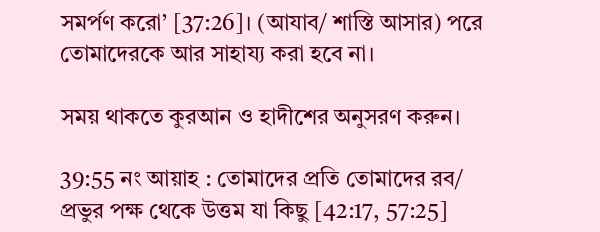সমর্পণ করো’ [37:26]। (আযাব/ শাস্তি আসার) পরে তোমাদের‌কে আর সাহায্য করা হবে না।

সময় থাকতে কুরআন ও হাদীশের অনুসরণ করুন।

39:55 নং আয়াহ : তোমাদের প্রতি তোমাদের রব/ প্রভুর পক্ষ থেকে উত্তম যা কিছু [42:17, 57:25]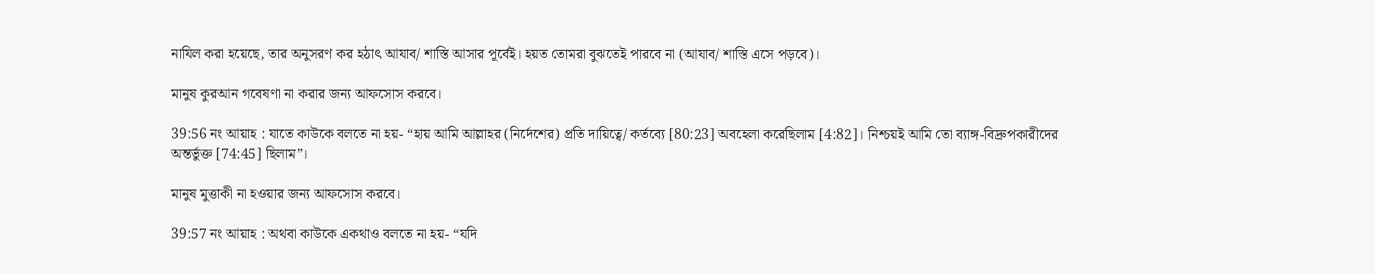নাযিল করা হয়েছে, তার অনুসরণ কর হঠাৎ আযাব/ শাস্তি আসার পূর্বেই। হয়ত তোমরা বুঝতেই পারবে না (আযাব/ শাস্তি এসে পড়বে)।

মানুষ কুরআন গবেষণা না করার জন্য আফসোস করবে।

39:56 নং আয়াহ : যাতে কাউকে বলতে না হয়- “হায় আমি আল্লাহর (নির্দেশে‌র) প্রতি দায়িত্বে/ কর্তব্যে [80:23] অবহেলা করেছিলাম [4:82]। নিশ্চয়ই আমি তো ব‍্যাঙ্গ-বিদ্রুপ‌কারীদের অন্তর্ভুক্ত [74:45] ছিলাম”।

মানুষ মুত্তাকী না হ‌ওয়ার জন্য আফসোস করবে।

39:57 নং আয়াহ : অথবা কাউকে একথাও বলতে না হয়- “যদি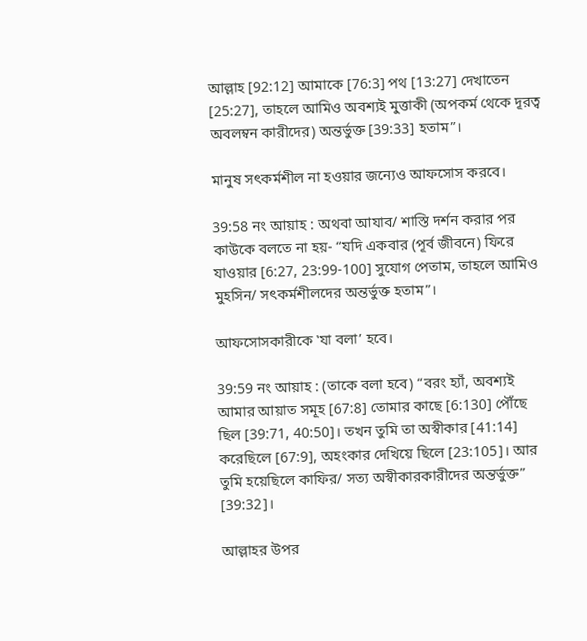আল্লাহ [92:12] আমাকে [76:3] পথ [13:27] দেখাতেন [25:27], তাহলে আমিও অবশ্যই মুত্তাকী (অপকর্ম থেকে দূরত্ব অবলম্বন কারীদের) অন্তর্ভুক্ত [39:33] হতাম”।

মানুষ সৎকর্ম‌শীল না হ‌ওয়ার জন্যেও আফসোস করবে।

39:58 নং আয়াহ : অথবা আযাব/ শাস্তি দর্শন করার পর কাউকে বলতে না হয়- “যদি একবার (পূর্ব জীবনে) ফিরে যাওয়ার [6:27, 23:99-100] সুযোগ পেতাম, তাহলে আমিও মুহসিন/ সৎকর্ম‌শীলদের অন্তর্ভুক্ত হতাম”।

আফসোস‌কারীকে ‛যা বলা’ হবে।

39:59 নং আয়াহ : (তাকে বলা হবে) “বরং হ‍্যাঁ, অবশ্যই আমার আয়াত সমূহ [67:8] তোমার কাছে [6:130] পৌঁছে ছিল [39:71, 40:50]। তখন তুমি তা অস্বীকার [41:14] করেছিলে [67:9], অহংকার দেখিয়ে ছিলে [23:105]। আর তুমি হয়েছিলে কাফির/ সত্য অস্বীকার‌কারীদের অন্তর্ভুক্ত” [39:32]।

আল্লাহর উপর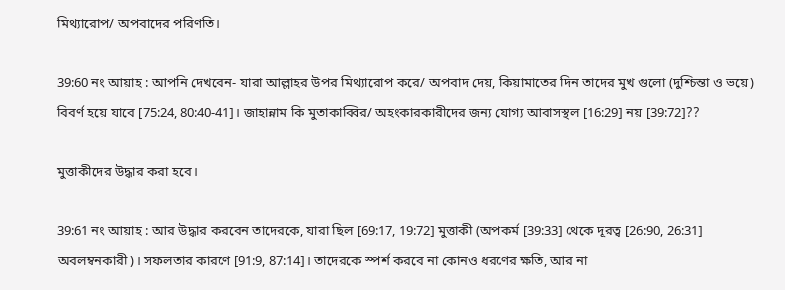মিথ‍্যারোপ/ অপবাদের পরিণতি।

39:60 নং আয়াহ : আপনি দেখবেন- যারা আল্লাহর উপর মিথ‍্যারোপ করে/ অপবাদ দেয়, কিয়ামাতের দিন তাদের মুখ গুলো (দুশ্চিন্তা ও ভয়ে) বিবর্ণ হয়ে যাবে [75:24, 80:40-41]। জাহান্নাম কি মুতাকাব্বির/ অহংকারকারীদের জন্য যোগ্য আবাসস্থল [16:29] নয় [39:72]??

মুত্তাকী‌দের উদ্ধার করা হবে।

39:61 নং আয়াহ : আর উদ্ধার করবেন তাদের‌কে, যারা ছিল [69:17, 19:72] মুত্তাকী (অপকর্ম [39:33] থেকে দূরত্ব [26:90, 26:31] অবলম্বন‌কারী)। সফলতার কারণে [91:9, 87:14]। তাদের‌কে স্পর্শ করবে না কোনও ধরণের ক্ষতি, আর না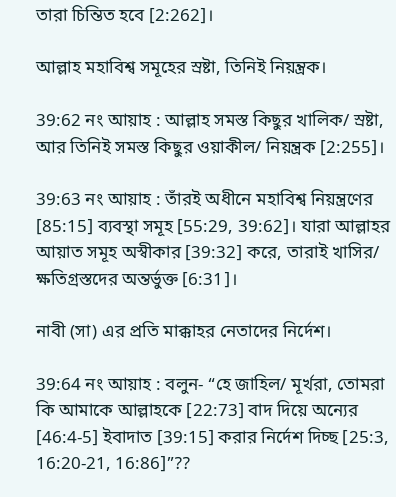তারা চিন্তিত হবে [2:262]।

আল্লাহ মহাবিশ্ব সমূহের স্রষ্টা, তিনিই নিয়ন্ত্রক।

39:62 নং আয়াহ : আল্লাহ সমস্ত কিছু‌র খালিক/ স্রষ্টা, আর তিনিই সমস্ত কিছুর ওয়াকীল/ নিয়ন্ত্রক [2:255]।

39:63 নং আয়াহ : তাঁর‌ই অধীনে মহাবিশ্ব নিয়ন্ত্রণের [85:15] ব‍্যবস্থা সমূহ [55:29, 39:62]। যারা আল্লাহর আয়াত সমূহ অস্বীকার [39:32] করে, তারাই খাসির/ ক্ষতিগ্রস্তদের অন্তর্ভুক্ত [6:31]।

নাবী (সা) এর প্রতি মাক্কাহর নেতাদের নির্দেশ।

39:64 নং আয়াহ : বলুন- “হে জাহিল/ মূর্খরা, তোমরা কি আমাকে আল্লাহকে [22:73] বাদ দিয়ে অন‍্যের [46:4-5] ইবাদাত [39:15] করার নির্দেশ দিচ্ছ [25:3, 16:20-21, 16:86]”??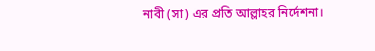নাবী (সা) এর প্রতি আল্লাহর নির্দেশনা।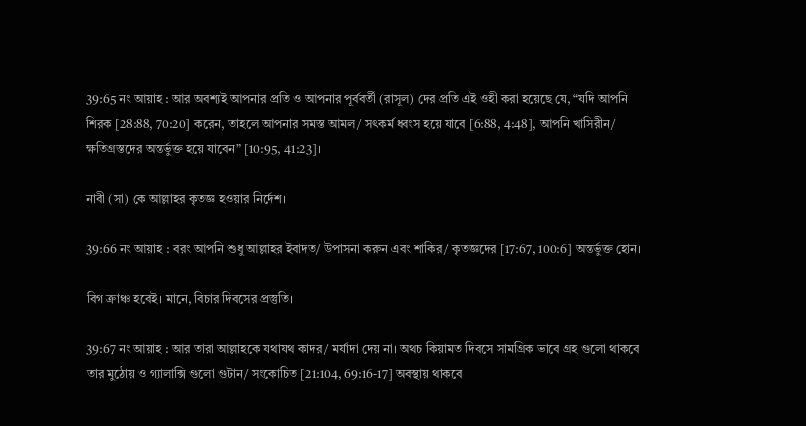39:65 নং আয়াহ : আর অবশ্যই আপনার প্রতি ও আপনার পূর্ববর্তী (রাসূল) দের প্রতি এই ওহী করা হয়েছে যে, “যদি আপনি শিরক [28:88, 70:20] করেন, তাহলে আপনার সমস্ত আমল/ সৎকর্ম ধ্বংস হয়ে যাবে [6:88, 4:48], আপনি খাসিরীন/ ক্ষতিগ্রস্তদের অন্তর্ভুক্ত হয়ে যাবেন” [10:95, 41:23]।

নাবী (সা) কে আল্লাহর কৃতজ্ঞ হ‌ওয়ার নির্দেশ।

39:66 নং আয়াহ : বরং আপনি শুধু আল্লাহর ইবাদত/ উপাসনা করুন এবং শাকির/ কৃতজ্ঞদের [17:67, 100:6] অন্তর্ভুক্ত হোন।

বিগ ক্রাঞ্চ হবেই। মানে, বিচার দিবসের প্রস্তুতি।

39:67 নং আয়াহ : আর তারা আল্লাহকে যথাযথ কাদর/ মর্যাদা দেয় না। অথচ কিয়ামত দিবসে সামগ্রিক ভাবে গ্ৰহ গুলো থাকবে তার মুঠোয় ও গ‍্যালাক্সি গুলো গুটান/ সংকোচিত [21:104, 69:16-17] অবস্থায় থাকবে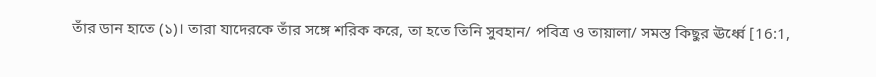তাঁর ডান হাতে (১)। তারা যাদেরকে তাঁর সঙ্গে শরিক করে, তা হতে তিনি সুবহান/ পবিত্র ও তায়ালা/ সমস্ত কিছু‌র ঊর্ধ্বে [16:1,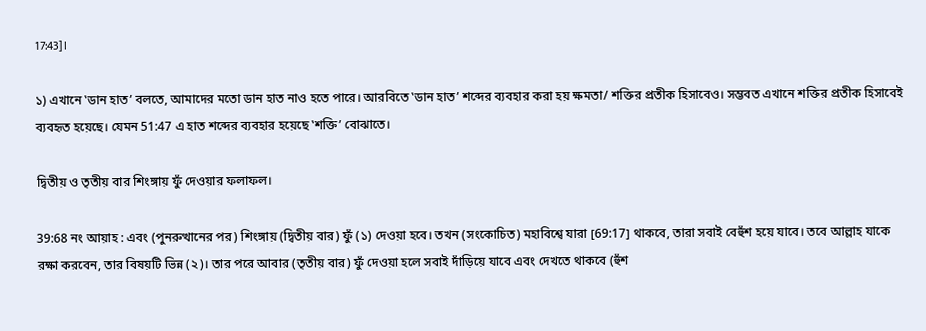17:43]।

১) এখানে ‛ডান হাত’ বলতে, আমাদের মতো ডান হাত নাও হতে পারে। আরবিতে ‛ডান হাত’ শব্দের ব‍্যবহার করা হয় ক্ষমতা/ শক্তির প্রতীক হিসাবেও। সম্ভবত এখানে শক্তি‌র প্রতীক হিসাবে‌ই ব‍্যবহৃত হয়েছে। যেমন 51:47 এ হাত শব্দের ব‍্যবহার হয়েছে ‛শক্তি’ বোঝাতে।

দ্বিতীয় ও তৃতীয় বার শিংঙ্গায় ফুঁ দেওয়ার ফলাফল।

39:68 নং আয়াহ : এবং (পুনরুত্থানের পর) শিংঙ্গায় (দ্বিতীয় বার) ফুঁ (১) দেওয়া হবে। তখন (সংকোচিত) মহাবিশ্বে যারা [69:17] থাকবে, তারা সবাই বেহুঁশ হয়ে যাবে। তবে আল্লাহ যাকে রক্ষা করবেন, তার বিষয়টি ভিন্ন (২)। তার পরে আবার (তৃতীয় বার) ফুঁ দেওয়া হলে সবাই দাঁড়িয়ে যাবে এবং দেখতে থাকবে (হুঁশ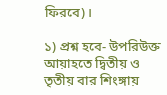ফিরবে)।

১) প্রশ্ন হবে- উপরিউক্ত আয়াহ‌তে দ্বিতীয় ও তৃতীয় বার শিংঙ্গায়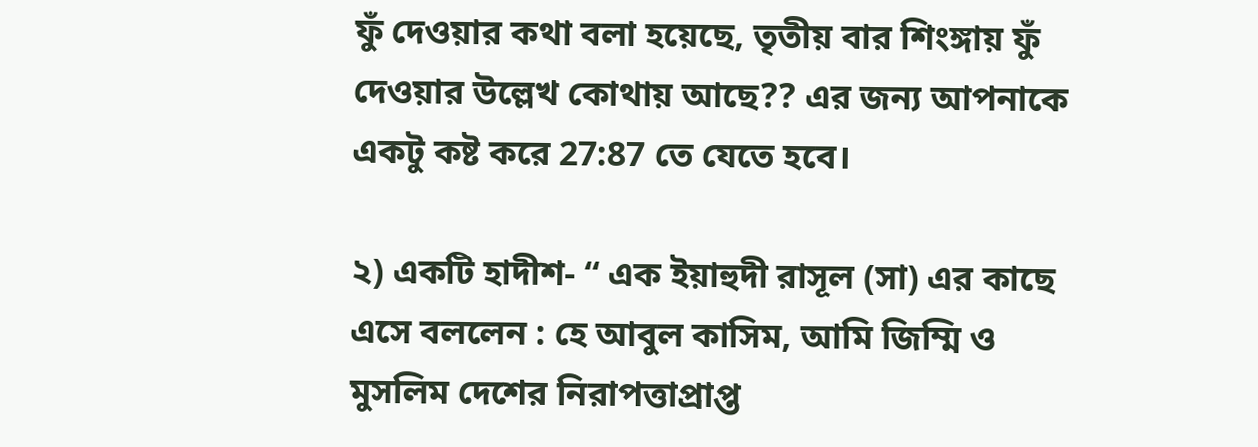ফুঁ দেওয়ার কথা বলা হয়েছে, তৃতীয় বার শিংঙ্গায় ফুঁ দেওয়ার উল্লেখ কোথায় আছে?? এর জন্য আপনাকে একটু কষ্ট করে 27:87 তে যেতে হবে।

২) একটি হাদীশ- “ এক ইয়াহুদী রাসূল (সা) এর কাছে এসে বললেন : হে আবুল কাসিম, আমি জিম্মি ও মুসলিম দেশের নিরাপত্তাপ্রাপ্ত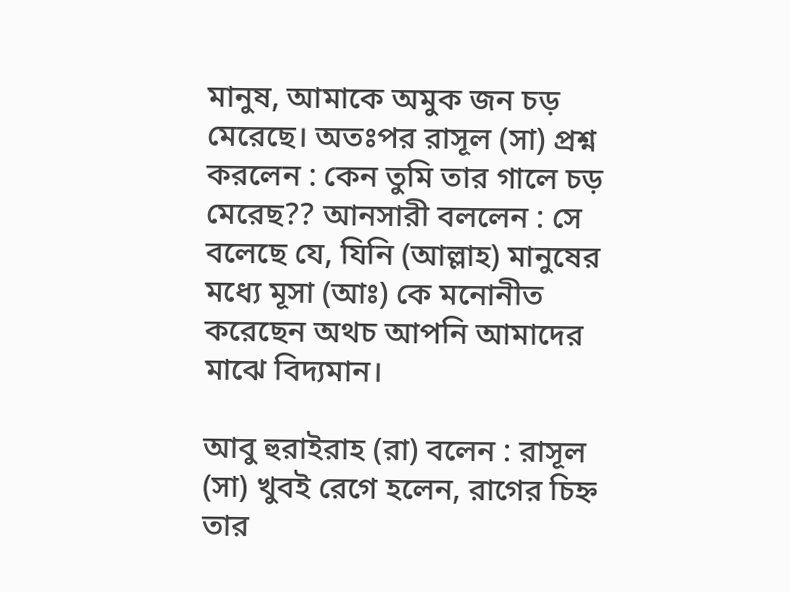মানুষ, আমাকে অমুক জন চড় মেরেছে। অতঃপর রাসূল (সা) প্রশ্ন করলেন : কেন তুমি তার গালে চড় মেরেছ?? আনসারী বললেন : সে বলেছে যে, যিনি (আল্লাহ) মানুষের মধ্যে মূসা (আঃ) কে মনোনীত করেছেন অথচ আপনি আমাদের মাঝে বিদ্যমান।

আবু হুরাইরাহ (রা) বলেন : রাসূল (সা) খুব‌ই রেগে হলেন, রাগের চিহ্ন তার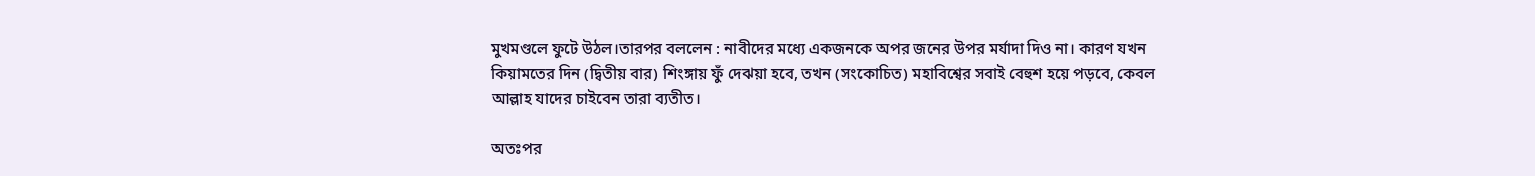মুখমণ্ডলে ফুটে উঠল।তারপর বললেন : নাবীদের মধ্যে একজনকে অপর জনের উপর মর্যাদা দিও না। কারণ যখন কিয়ামতের দিন (দ্বিতীয় বার) শিংঙ্গায় ফুঁ দেঝয়া হবে, তখন (সংকোচিত) মহাবিশ্বের সবাই বেহুশ হয়ে পড়বে, কেবল আল্লাহ যাদের চাইবেন তারা ব্যতীত।

অতঃপর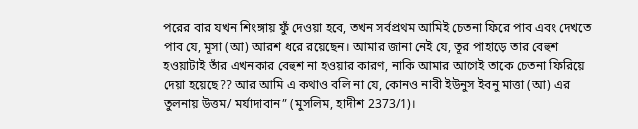পরের বার যখন শিংঙ্গায় ফুঁ দেওয়া হবে, তখন সর্বপ্রথম আমিই চেতনা ফিরে পাব এবং দেখতে পাব যে, মূসা (আ) আরশ ধরে রয়েছেন। আমার জানা নেই যে, তূর পাহাড়ে তার বেহুশ হওয়াটাই তাঁর এখনকার বেহুশ না হওয়ার কারণ, নাকি আমার আগেই তাকে চেতনা ফিরিয়ে দেয়া হয়েছে?? আর আমি এ কথাও বলি না যে, কোন‌ও নাবী ইউনুস ইবনু মাত্তা (আ) এর তুলনায় উত্তম/ মর্যাদাবান” (মুসলিম, হাদীশ 2373/1)।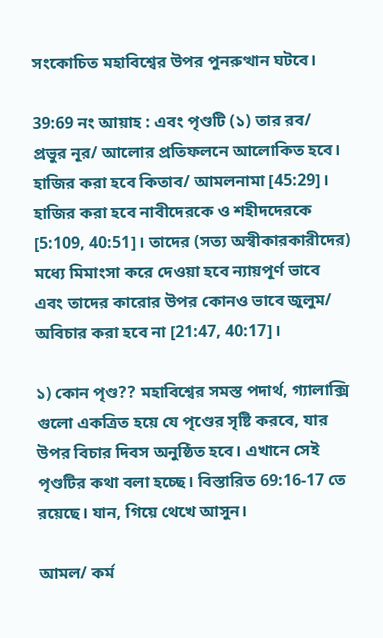সংকোচি‌ত মহাবিশ্বের উপর পুনরুত্থান ঘটবে।

39:69 নং আয়াহ : এবং পৃণ্ডটি (১) তার রব/ প্রভুর নূর/ আলোর প্রতিফলনে আলোকিত হবে। হাজির করা হবে কিতাব/ আমলনামা [45:29]। হাজির করা হবে নাবীদেরকে ও শহীদদেরকে [5:109, 40:51]। তাদের (সত্য অস্বীকার‌কারীদের) মধ্যে মিমাংসা করে দেওয়া হবে ন‍্যায়পূর্ণ ভাবে এবং তাদের কারোর উপর কোনও ভাবে জুলুম/ অবিচার করা হবে না [21:47, 40:17]।

১) কোন পৃণ্ড?? মহাবিশ্বের সমস্ত পদার্থ, গ‍্যালাক্সি গুলো একত্রিত হয়ে যে পৃণ্ডের সৃষ্টি করবে, যার উপর বিচার দিবস অনুষ্ঠিত হবে। এখানে সেই পৃণ্ডটির কথা বলা হচ্ছে। বিস্তারিত 69:16-17 তে রয়েছে। যান, গিয়ে থেখে আসুন।

আমল/ কর্ম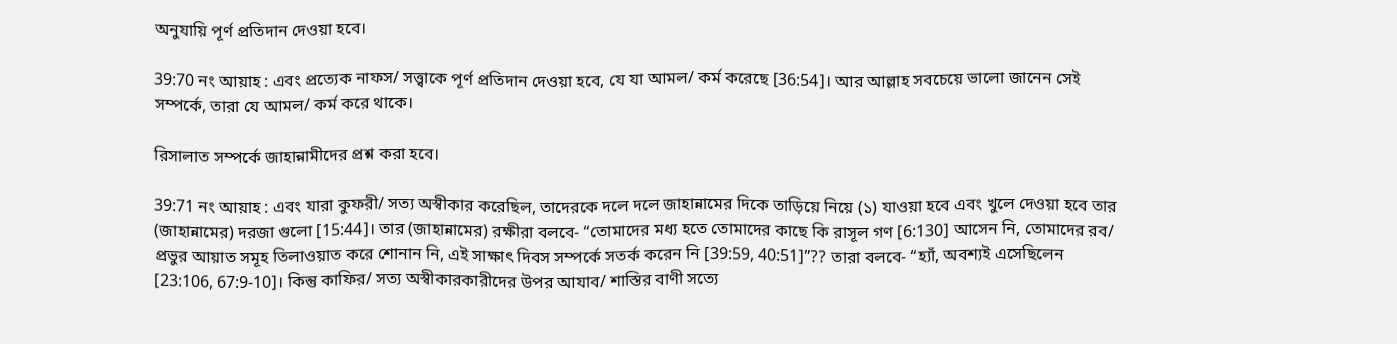অনুযায়ি পূর্ণ প্রতিদান দেওয়া হবে।

39:70 নং আয়াহ : এবং প্রত‍্যেক নাফস/ সত্ত্বাকে পূর্ণ প্রতিদান দেওয়া হবে, যে যা আমল/ কর্ম করেছে [36:54]। আর আল্লাহ সবচেয়ে ভালো জানে‌ন সেই সম্পর্কে, তারা যে আমল/ কর্ম করে থাকে।

রিসালাত সম্পর্কে জাহান্নামীদের প্রশ্ন করা হবে।

39:71 নং আয়াহ : এবং যারা কুফরী/ সত্য অস্বীকার করেছিল, তাদেরকে দলে দলে জাহান্নামের দিকে তাড়িয়ে নিয়ে (১) যাওয়া হবে এবং খুলে দেওয়া হবে তার (জাহান্নামের) দরজা গুলো [15:44]। তার (জাহান্নামের) রক্ষীরা বলবে- “তোমাদের মধ্য হতে তোমাদের কাছে কি রাসূল গণ [6:130] আসেন নি, তোমাদের রব/ প্রভুর আয়াত সমূহ তিলাওয়াত করে শোনান নি, এই সাক্ষাৎ দিবস সম্পর্কে সতর্ক করে‌ন নি [39:59, 40:51]”?? তারা বলবে- “হ‍্যাঁ, অবশ্যই এসেছিলেন [23:106, 67:9-10]। কিন্তু কাফির/ সত্য অস্বীকার‌কারীদের উপর আযাব/ শাস্তির বাণী সত্যে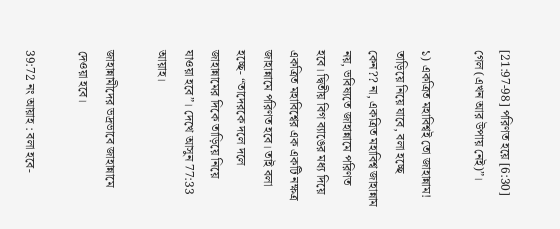[21:97-98] পরিণত হয়ে [6:30] গেল (এখন আর উপায় নেই)”।

১) একত্রিত মহাবিশ্ব‌ই তো জাহান্নাম! তাড়িয়ে নিয়ে যাবে, বলা হচ্ছে কেন?? না, একত্রিত মহাবিশ্ব‌ জাহান্নাম নয়, ভবিষ্যতে জাহান্নামে পরিণত হবে। দ্বিতীয় বিগ ব‍্যাঙের মধ্য দিয়ে একত্রিত মহাবিশ্বের এক একটি নক্ষত্র জাহান্নামে পরিণত হবে। তাই বলা হচ্ছে- “তাদেরকে দলে দলে জাহান্নামের দিকে তাড়িয়ে নিয়ে যাওয়া হবে”। দেখে আসুন 77:33 আয়াহ।

জাহান্নামীদের ভদ্রভাবে জাহান্নামে দেওয়া হবে।

39:72 নং আয়াহ : বলা হবে-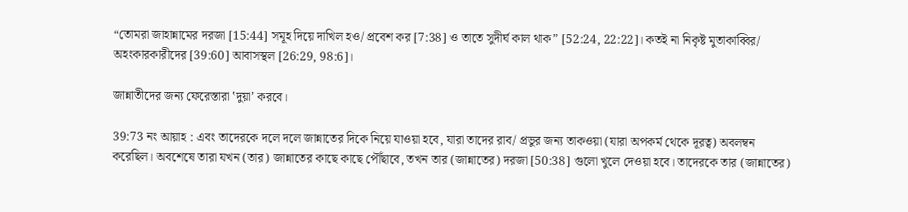“তোমরা জাহান্নামের দরজা [15:44] সমূহ দিয়ে দাখিল হ‌ও/ প্রবেশ কর [7:38] ও তাতে সুদীর্ঘ কাল থাক” [52:24, 22:22]। কত‌ই না নিকৃষ্ট মুতাকাব্বির/ অহংকার‌কারীদের [39:60] আবাসস্থল [26:29, 98:6]।

জান্নাতীদের জন্য ফেরেস্তা‌রা ‛দুয়া’ করবে।

39:73 নং আয়াহ : এবং তাদের‌কে দলে দলে জান্নাতের দিকে নিয়ে যাওয়া হবে, যারা তাদের রাব/ প্রভুর জন্য তাক‌ওয়া (যারা অপকর্ম থেকে দূরত্ব) অবলম্বন‌ করেছিল। অবশেষে তারা যখন (তার) জান্নাতের কাছে কাছে পৌঁছাবে, তখন তার (জান্নাতের) দরজা [50:38] গুলো খুলে দেওয়া হবে। তাদের‌কে তার (জান্নাতের)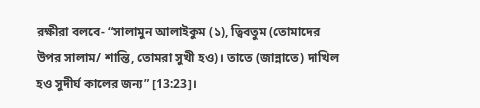রক্ষীরা বলবে- “সালামুন আলাইকুম (১), ত্বিবতুম (তোমাদের উপর সালাম/ শান্তি, তোমরা সুখী হ‌ও)। তাতে (জান্নাতে) দাখিল হ‌ও সুদীর্ঘ কালের জন্য” [13:23]।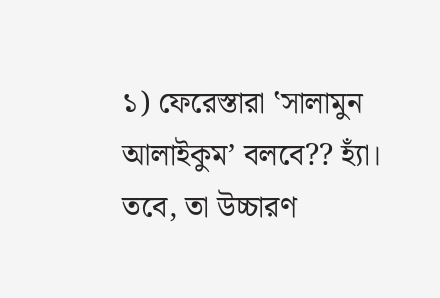১) ফেরেস্তা‌রা ‛সালামুন আলাইকুম’ বলবে?? হ‍্যাঁ। তবে, তা উচ্চারণ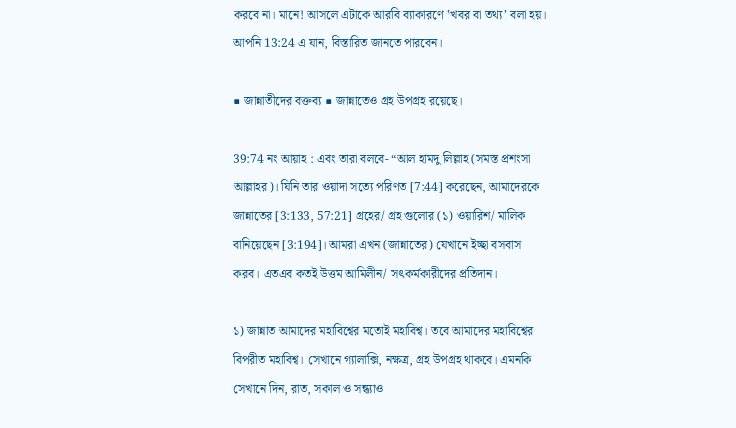করবে না। মানে! আসলে এটাকে আরবি ব‍্যাকারণে ‛খবর বা তথ্য’ বলা হয়। আপনি 13:24 এ যান, বিস্তারিত জানতে পারবেন।

■ জান্নাতী‌দের বক্তব্য ■ জান্নাতেও গ্ৰহ উপগ্রহ রয়েছে।

39:74 নং আয়াহ : এবং তারা বলবে- “আল হামদু লিল্লাহ (সমস্ত প্রশংসা আল্লাহর)। যিনি তার ওয়াদা সত্যে পরিণত [7:44] করেছেন, আমাদের‌কে জান্নাতের [3:133, 57:21] গ্ৰহের/ গ্ৰহ গুলোর (১) ওয়ারিশ/ মালিক বানিয়ে‌ছেন [3:194]। আমরা এখন (জান্নাতের) যেখানে ইচ্ছা বসবাস করব। এত‌এব ক‌ত‌ই উত্তম আমিলীন/ সৎকর্মকারীদের প্রতিদান।

১) জান্নাত আমাদের মহাবিশ্বের মতোই মহাবিশ্ব। তবে আমাদের মহাবিশ্বের বিপরীত মহাবিশ্ব। সেখানে গ‍্যালাক্সি, নক্ষত্র, গ্ৰহ উপগ্রহ থাকবে। এমনকি সেখানে দিন, রাত‌, সকাল ও সন্ধ্যা‌ও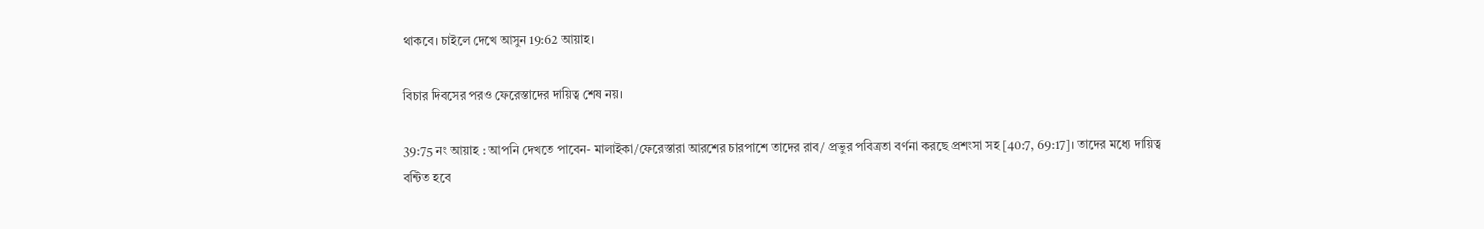থাকবে। চাইলে দেখে আসুন 19:62 আয়াহ।

বিচার দিবসের পর‌ও ফেরেস্তাদের দায়িত্ব শেষ নয়।

39:75 নং আয়াহ : আপনি দেখতে পাবেন- মালাইকা/ফেরেস্তারা আরশের চারপাশে তাদের রাব/ প্রভুর পবিত্রতা বর্ণনা করছে প্রশংসা সহ [40:7, 69:17]। তাদের মধ্যে দায়িত্ব বন্টিত হবে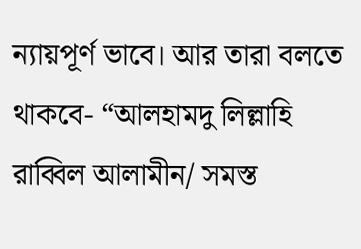ন‍্যায়পূর্ণ ভাবে। আর তারা বলতে থাকবে- “আলহামদু লিল্লাহি রাব্বিল আলামীন/ সমস্ত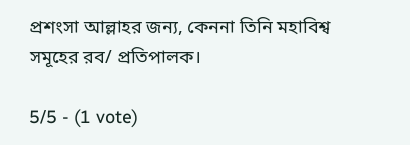প্রশংসা আল্লাহর জন্য, কেননা তিনি মহাবিশ্ব সমূহের রব/ প্রতিপালক।

5/5 - (1 vote)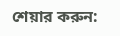শেয়ার করুন: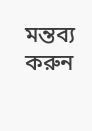মন্তব্য করুন